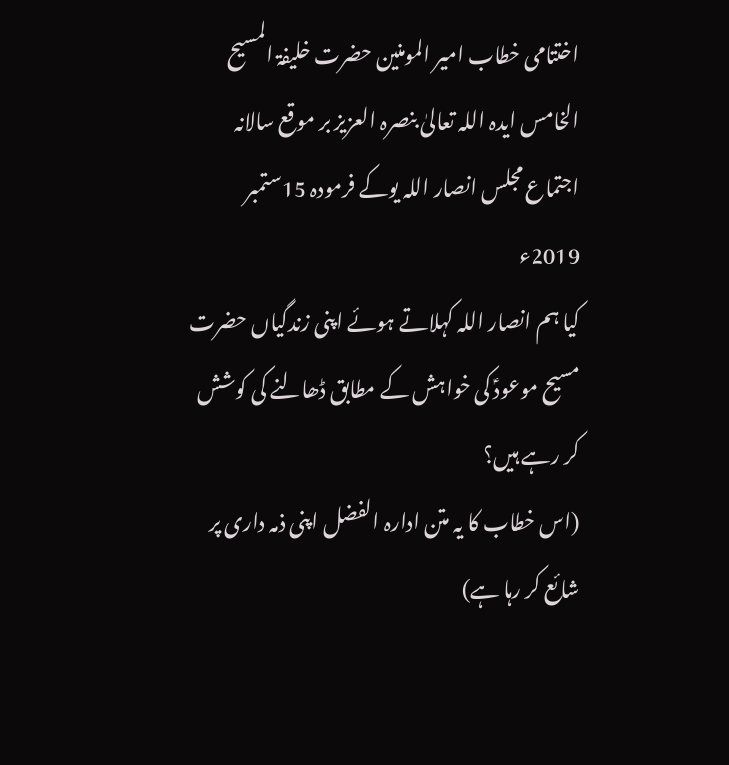اختتامی خطاب امیر المومنین حضرت خلیفۃ المسیح الخامس ایدہ اللہ تعالیٰ بنصرہ العزیز بر موقع سالانہ اجتماع مجلس انصار اللہ یوکے فرمودہ 15ستمبر 2019ء
کیا ہم انصار اللہ کہلاتے ہوئے اپنی زندگیاں حضرت مسیح موعودؑ کی خواہش کے مطابق ڈھالنے کی کوشش کر رہے ہیں؟
(اس خطاب کا یہ متن ادارہ الفضل اپنی ذمہ داری پر شائع کر رہا ہے)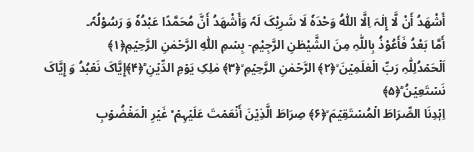أَشْھَدُ أَنْ لَّا إِلٰہَ اِلَّا اللّٰہُ وَحْدَہٗ لَا شَرِيْکَ لَہٗ وَأَشْھَدُ أَنَّ مُحَمَّدًا عَبْدُہٗ وَ رَسُوْلُہٗ۔
أَمَّا بَعْدُ فَأَعُوْذُ بِاللّٰہِ مِنَ الشَّيْطٰنِ الرَّجِيْمِ- بِسۡمِ اللّٰہِ الرَّحۡمٰنِ الرَّحِیۡمِ﴿۱﴾
اَلۡحَمۡدُلِلّٰہِ رَبِّ الۡعٰلَمِیۡنَ ۙ﴿۲﴾ الرَّحۡمٰنِ الرَّحِیۡمِ ۙ﴿۳﴾ مٰلِکِ یَوۡمِ الدِّیۡنِ ؕ﴿۴﴾إِیَّاکَ نَعۡبُدُ وَ إِیَّاکَ نَسۡتَعِیۡنُ ؕ﴿۵﴾
اِہۡدِنَا الصِّرَاطَ الۡمُسۡتَقِیۡمَ ۙ﴿۶﴾ صِرَاطَ الَّذِیۡنَ أَنۡعَمۡتَ عَلَیۡہِمۡ ۬ۙ غَیۡرِ الۡمَغۡضُوۡبِ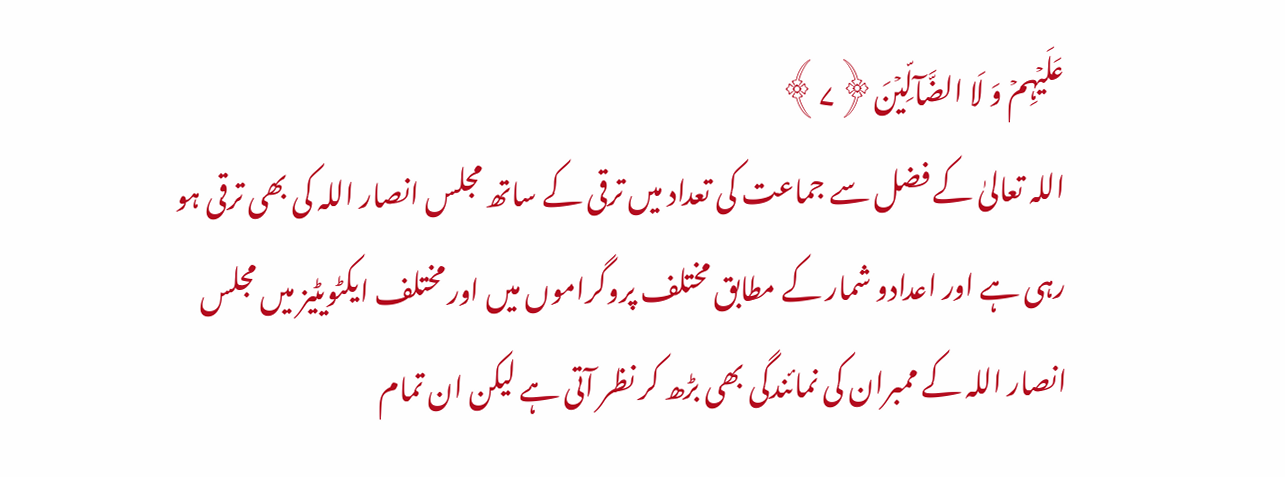عَلَیۡہِمۡ وَ لَا الضَّآلِّیۡنَ﴿۷﴾
اللہ تعالیٰ کے فضل سے جماعت کی تعداد میں ترقی کے ساتھ مجلس انصار اللہ کی بھی ترقی ہو رہی ہے اور اعدادو شمار کے مطابق مختلف پروگراموں میں اور مختلف ایکٹویٹیز میں مجلس انصار اللہ کے ممبران کی نمائندگی بھی بڑھ کر نظر آتی ہے لیکن ان تمام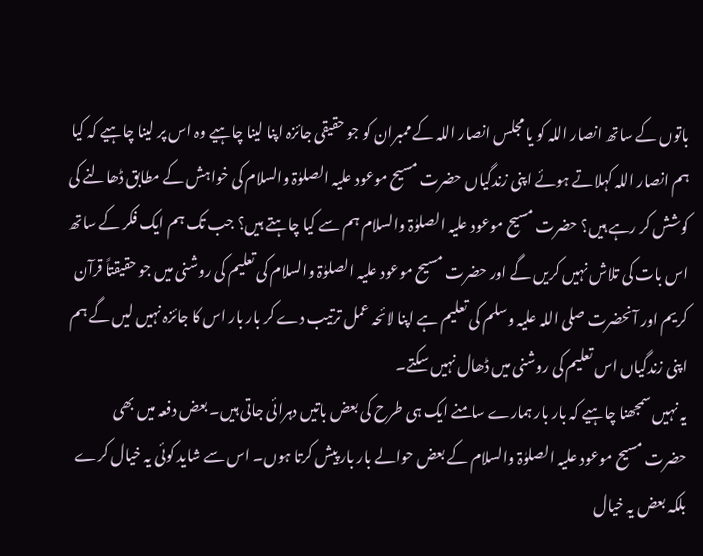باتوں کے ساتھ انصار اللہ کو یا مجلس انصار اللہ کے ممبران کو جو حقیقی جائزہ اپنا لینا چاہیے وہ اس پر لینا چاہیے کہ کیا ہم انصار اللہ کہلاتے ہوئے اپنی زندگیاں حضرت مسیح موعود علیہ الصلوٰۃ والسلام کی خواہش کے مطابق ڈھالنے کی کوشش کر رہے ہیں؟ حضرت مسیح موعود علیہ الصلوٰۃ والسلام ہم سے کیا چاہتے ہیں؟ جب تک ہم ایک فکر کے ساتھ اس بات کی تلاش نہیں کریں گے اور حضرت مسیح موعود علیہ الصلوٰۃ والسلام کی تعلیم کی روشنی میں جو حقیقتاً قرآن کریم اور آنحضرت صلی اللہ علیہ وسلم کی تعلیم ہے اپنا لائحہ عمل ترتیب دے کر بار بار اس کا جائزہ نہیں لیں گے ہم اپنی زندگیاں اس تعلیم کی روشنی میں ڈھال نہیں سکتے۔
یہ نہیں سمجھنا چاہیے کہ بار بار ہمارے سامنے ایک ہی طرح کی بعض باتیں دہرائی جاتی ہیں۔ بعض دفعہ میں بھی حضرت مسیح موعود علیہ الصلوٰۃ والسلام کے بعض حوالے بار بار پیش کرتا ہوں۔ اس سے شاید کوئی یہ خیال کرے بلکہ بعض یہ خیال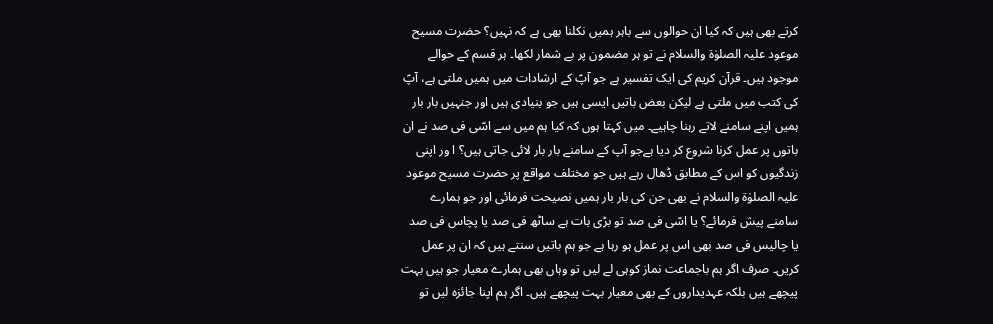کرتے بھی ہیں کہ کیا ان حوالوں سے باہر ہمیں نکلنا بھی ہے کہ نہیں؟ حضرت مسیح موعود علیہ الصلوٰۃ والسلام نے تو ہر مضمون پر بے شمار لکھا۔ ہر قسم کے حوالے موجود ہیں۔ قرآن کریم کی ایک تفسیر ہے جو آپؑ کے ارشادات میں ہمیں ملتی ہے، آپؑ کی کتب میں ملتی ہے لیکن بعض باتیں ایسی ہیں جو بنیادی ہیں اور جنہیں بار بار ہمیں اپنے سامنے لاتے رہنا چاہیے۔ میں کہتا ہوں کہ کیا ہم میں سے اسّی فی صد نے ان باتوں پر عمل کرنا شروع کر دیا ہےجو آپ کے سامنے بار بار لائی جاتی ہیں؟ ا ور اپنی زندگیوں کو اس کے مطابق ڈھال رہے ہیں جو مختلف مواقع پر حضرت مسیح موعود علیہ الصلوٰۃ والسلام نے بھی جن کی بار بار ہمیں نصیحت فرمائی اور جو ہمارے سامنے پیش فرمائے؟ یا اسّی فی صد تو بڑی بات ہے ساٹھ فی صد یا پچاس فی صد یا چالیس فی صد بھی اس پر عمل ہو رہا ہے جو ہم باتیں سنتے ہیں کہ ان پر عمل کریں۔ صرف اگر ہم باجماعت نماز کوہی لے لیں تو وہاں بھی ہمارے معیار جو ہیں بہت پیچھے ہیں بلکہ عہدیداروں کے بھی معیار بہت پیچھے ہیں۔ اگر ہم اپنا جائزہ لیں تو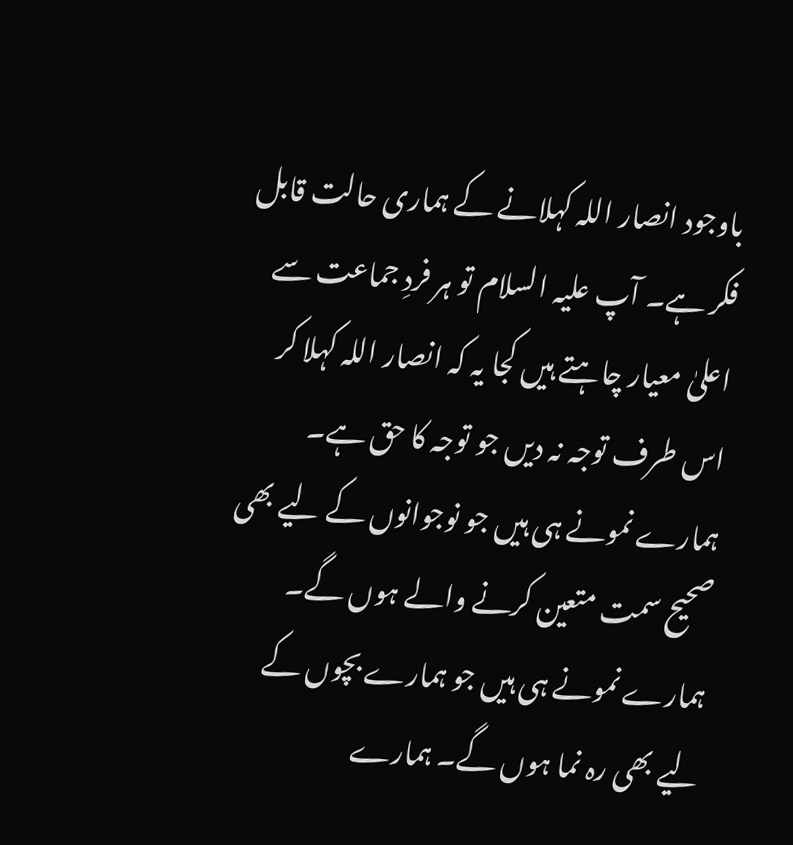باوجود انصار اللہ کہلانے کے ہماری حالت قابل فکر ہے۔ آپ علیہ السلام تو ہر فردِ جماعت سے اعلیٰ معیار چاہتے ہیں کجا یہ کہ انصار اللہ کہلا کر اس طرف توجہ نہ دیں جو توجہ کا حق ہے۔ ہمارے نمونے ہی ہیں جو نوجوانوں کے لیے بھی صحیح سمت متعین کرنے والے ہوں گے۔ ہمارے نمونے ہی ہیں جو ہمارے بچوں کے لیے بھی رہ نما ہوں گے۔ ہمارے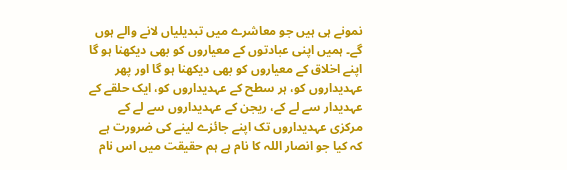نمونے ہی ہیں جو معاشرے میں تبدیلیاں لانے والے ہوں گے۔ ہمیں اپنی عبادتوں کے معیاروں کو بھی دیکھنا ہو گا اپنے اخلاق کے معیاروں کو بھی دیکھنا ہو گا اور پھر عہدیداروں کو، ہر سطح کے عہدیداروں کو، ایک حلقے کے عہدیدار سے لے کے، ریجن کے عہدیداروں سے لے کے مرکزی عہدیداروں تک اپنے جائزے لینے کی ضرورت ہے کہ کیا جو انصار اللہ کا نام ہے ہم حقیقت میں اس نام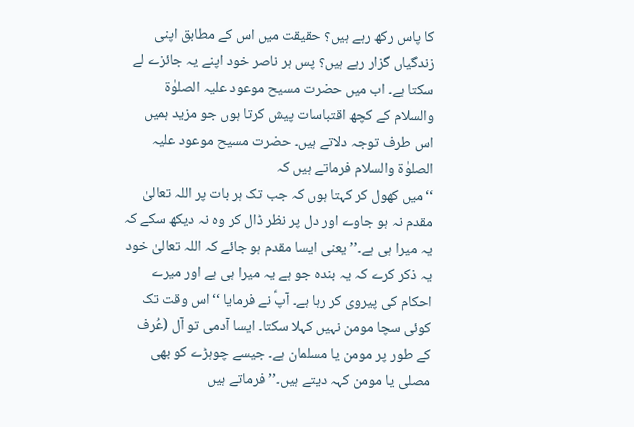کا پاس رکھ رہے ہیں؟ حقیقت میں اس کے مطابق اپنی زندگیاں گزار رہے ہیں؟ پس ہر ناصر خود اپنے یہ جائزے لے سکتا ہے۔ اب میں حضرت مسیح موعود علیہ الصلوٰۃ والسلام کے کچھ اقتباسات پیش کرتا ہوں جو مزید ہمیں اس طرف توجہ دلاتے ہیں۔ حضرت مسیح موعود علیہ الصلوٰۃ والسلام فرماتے ہیں کہ
‘‘میں کھول کر کہتا ہوں کہ جب تک ہر بات پر اللہ تعالیٰ مقدم نہ ہو جاوے اور دل پر نظر ڈال کر وہ نہ دیکھ سکے کہ یہ میرا ہی ہے۔’’ یعنی ایسا مقدم ہو جائے کہ اللہ تعالیٰ خود یہ ذکر کرے کہ یہ بندہ جو ہے یہ میرا ہی ہے اور میرے احکام کی پیروی کر رہا ہے۔ آپؑ نے فرمایا ‘‘اس وقت تک کوئی سچا مومن نہیں کہلا سکتا۔ ایسا آدمی تو آل (عُرف کے طور پر مومن یا مسلمان ہے۔ جیسے چوہڑے کو بھی مصلی یا مومن کہہ دیتے ہیں۔’’ فرماتے ہیں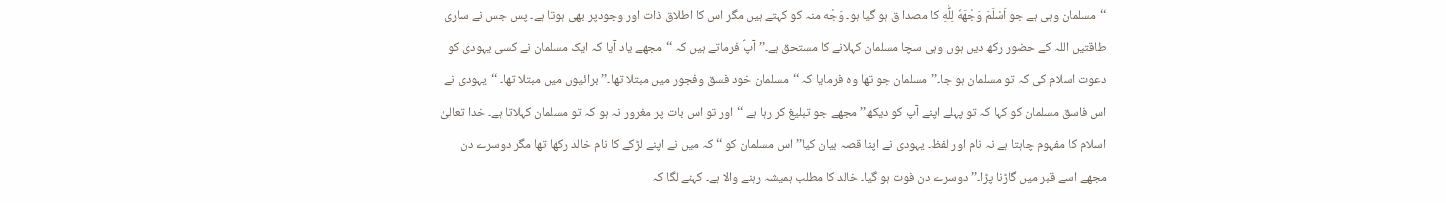‘‘مسلمان وہی ہے جو اَسْلَمَ وَجْهَهٗ لِلّٰهِ کا مصدا ق ہو گیا ہو۔ وَجْه منہ کو کہتے ہیں مگر اس کا اطلاق ذات اور وجودپر بھی ہوتا ہے۔ پس جس نے ساری طاقتیں اللہ کے حضور رکھ دیں ہوں وہی سچا مسلمان کہلانے کا مستحق ہے۔’’ آپؑ فرماتے ہیں کہ ‘‘مجھے یاد آیا کہ ایک مسلمان نے کسی یہودی کو دعوت اسلام کی کہ تو مسلمان ہو جا۔’’مسلمان جو تھا وہ فرمایا کہ ‘‘مسلمان خود فسق وفجور میں مبتلا تھا۔’’ برائیوں میں مبتلا تھا۔ ‘‘یہودی نے اس فاسق مسلمان کو کہا کہ تو پہلے اپنے آپ کو دیکھ’’ مجھے جو تبلیغ کر رہا ہے ‘‘اور تو اس بات پر مغرور نہ ہو کہ تو مسلمان کہلاتا ہے۔ خدا تعالیٰ اسلام کا مفہوم چاہتا ہے نہ نام اور لفظ۔ یہودی نے اپنا قصہ بیان کیا’’ اس مسلمان کو ‘‘کہ میں نے اپنے لڑکے کا نام خالد رکھا تھا مگر دوسرے دن مجھے اسے قبر میں گاڑنا پڑا۔’’ دوسرے دن فوت ہو گیا۔ خالد کا مطلب ہمیشہ رہنے والا ہے۔ کہنے لگا کہ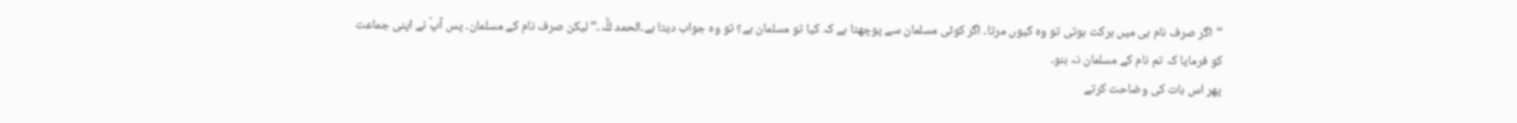‘‘اگر صرف نام ہی میں برکت ہوتی تو وہ کیوں مرتا۔ اگر کوئی مسلمان سے پوچھتا ہے کہ کیا تو مسلمان ہے؟ تو وہ جواب دیتا ہے۔الحمد للّٰہ۔’’ لیکن صرف نام کے مسلمان۔ پس آپؑ نے اپنی جماعت کو فرمایا کہ تم نام کے مسلمان نہ بنو۔
پھر اس بات کی وضاحت کرتے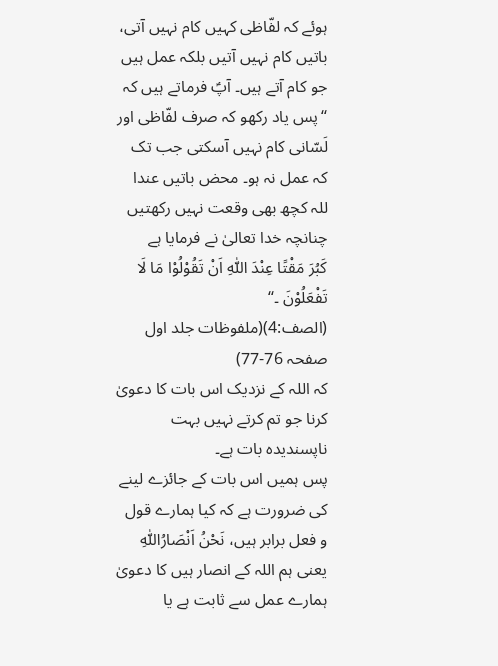ہوئے کہ لفّاظی کہیں کام نہیں آتی، باتیں کام نہیں آتیں بلکہ عمل ہیں جو کام آتے ہیں۔ آپؑ فرماتے ہیں کہ ‘‘پس یاد رکھو کہ صرف لفّاظی اور لَسّانی کام نہیں آسکتی جب تک کہ عمل نہ ہو۔ محض باتیں عندا للہ کچھ بھی وقعت نہیں رکھتیں چنانچہ خدا تعالیٰ نے فرمایا ہے
كَبُرَ مَقْتًا عِنْدَ اللّٰهِ اَنْ تَقُوْلُوْا مَا لَا تَفْعَلُوْنَ ۔‘‘
(الصف:4)(ملفوظات جلد اول صفحہ 76-77)
کہ اللہ کے نزدیک اس بات کا دعویٰ کرنا جو تم کرتے نہیں بہت ناپسندیدہ بات ہے۔
پس ہمیں اس بات کے جائزے لینے کی ضرورت ہے کہ کیا ہمارے قول و فعل برابر ہیں، نَحْنُ اَنْصَارُاللّٰهِ یعنی ہم اللہ کے انصار ہیں کا دعویٰ ہمارے عمل سے ثابت ہے یا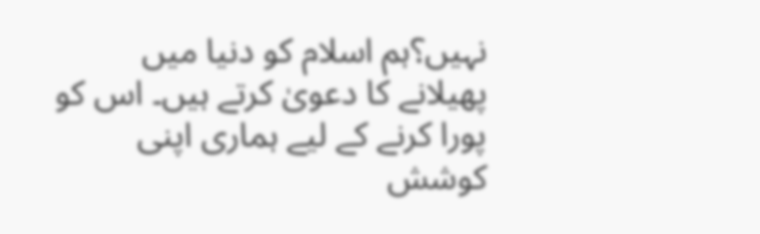نہیں؟ہم اسلام کو دنیا میں پھیلانے کا دعویٰ کرتے ہیں۔ اس کو پورا کرنے کے لیے ہماری اپنی کوشش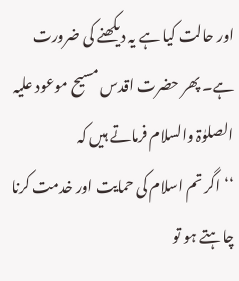اور حالت کیا ہے یہ دیکھنے کی ضرورت ہے۔ پھر حضرت اقدس مسیح موعود علیہ الصلوٰۃ والسلام فرماتے ہیں کہ
‘‘اگر تم اسلام کی حمایت اور خدمت کرنا چاہتے ہو تو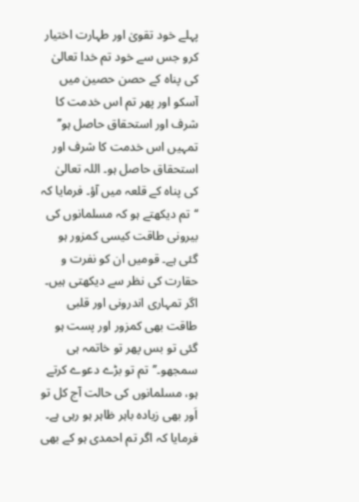پہلے خود تقویٰ اور طہارت اختیار کرو جس سے خود تم خدا تعالیٰ کی پناہ کے حصن حصین میں آسکو اور پھر تم اس خدمت کا شرف اور استحقاق حاصل ہو’’ تمہیں اس خدمت کا شرف اور استحقاق حاصل ہو۔ اللہ تعالیٰ کی پناہ کے قلعہ میں آؤ۔ فرمایا کہ ‘‘تم دیکھتے ہو کہ مسلمانوں کی بیرونی طاقت کیسی کمزور ہو گئی ہے۔ قومیں ان کو نفرت و حقارت کی نظر سے دیکھتی ہیں۔ اگر تمہاری اندرونی اور قلبی طاقت بھی کمزور اور پست ہو گئی تو بس پھر تو خاتمہ ہی سمجھو۔’’تم تو بڑے دعوے کرتے ہو، مسلمانوں کی حالت آج کل تو اَور بھی زیادہ باہر ظاہر ہو رہی ہے۔ فرمایا کہ اگر تم احمدی ہو کے بھی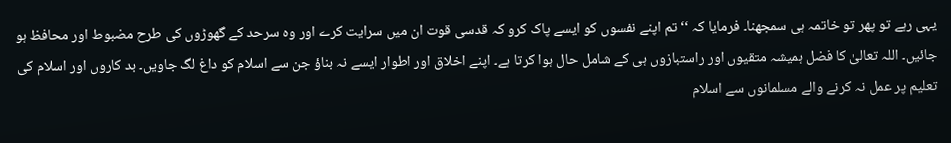یہی رہے تو پھر تو خاتمہ ہی سمجھنا۔ فرمایا کہ ‘‘تم اپنے نفسوں کو ایسے پاک کرو کہ قدسی قوت ان میں سرایت کرے اور وہ سرحد کے گھوڑوں کی طرح مضبوط اور محافظ ہو جائیں۔ اللہ تعالیٰ کا فضل ہمیشہ متقیوں اور راستبازوں ہی کے شامل حال ہوا کرتا ہے۔ اپنے اخلاق اور اطوار ایسے نہ بناؤ جن سے اسلام کو داغ لگ جاویں۔ بد کاروں اور اسلام کی تعلیم پر عمل نہ کرنے والے مسلمانوں سے اسلام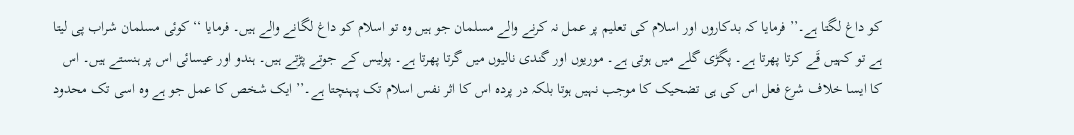کو داغ لگتا ہے۔’’ فرمایا کہ بدکاروں اور اسلام کی تعلیم پر عمل نہ کرنے والے مسلمان جو ہیں وہ تو اسلام کو داغ لگانے والے ہیں۔ فرمایا ‘‘کوئی مسلمان شراب پی لیتا ہے تو کہیں قَے کرتا پھرتا ہے۔ پگڑی گلے میں ہوتی ہے۔ موریوں اور گندی نالیوں میں گرتا پھرتا ہے۔ پولیس کے جوتے پڑتے ہیں۔ ہندو اور عیسائی اس پر ہنستے ہیں۔ اس کا ایسا خلاف شرع فعل اس کی ہی تضحیک کا موجب نہیں ہوتا بلکہ در پردہ اس کا اثر نفس اسلام تک پہنچتا ہے۔’’ ایک شخص کا عمل جو ہے وہ اسی تک محدود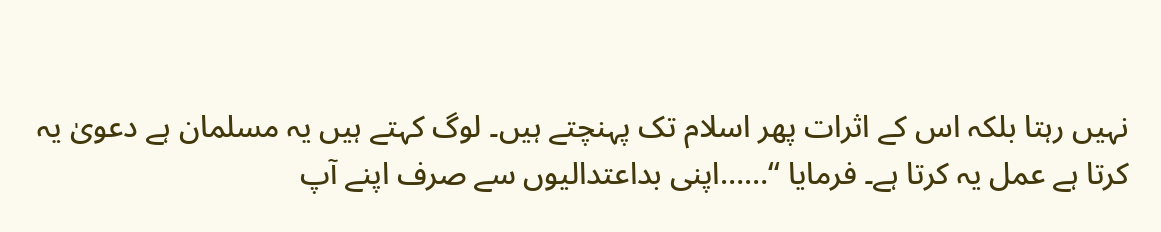نہیں رہتا بلکہ اس کے اثرات پھر اسلام تک پہنچتے ہیں۔ لوگ کہتے ہیں یہ مسلمان ہے دعویٰ یہ کرتا ہے عمل یہ کرتا ہے۔ فرمایا ‘‘……اپنی بداعتدالیوں سے صرف اپنے آپ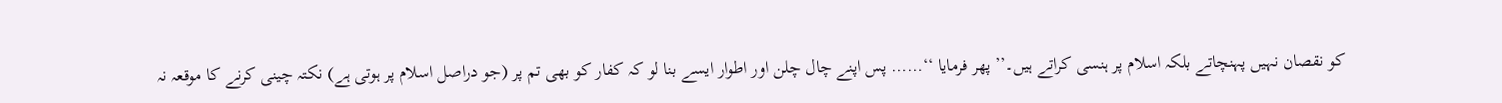کو نقصان نہیں پہنچاتے بلکہ اسلام پر ہنسی کراتے ہیں۔’’ پھر فرمایا ‘‘…… پس اپنے چال چلن اور اطوار ایسے بنا لو کہ کفار کو بھی تم پر (جو دراصل اسلام پر ہوتی ہے) نکتہ چینی کرنے کا موقعہ نہ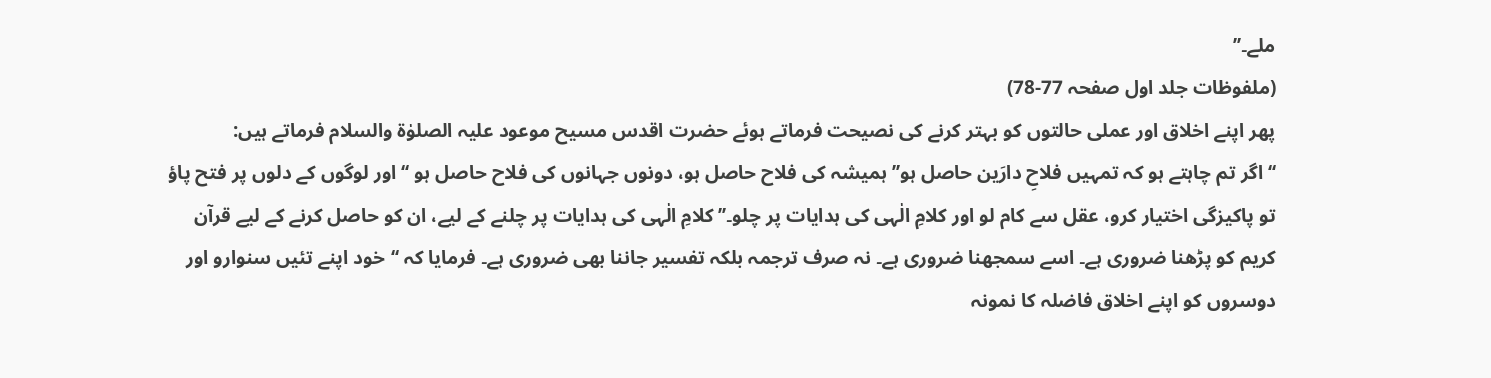ملے۔’’
(ملفوظات جلد اول صفحہ 77-78)
پھر اپنے اخلاق اور عملی حالتوں کو بہتر کرنے کی نصیحت فرماتے ہوئے حضرت اقدس مسیح موعود علیہ الصلوٰۃ والسلام فرماتے ہیں:
‘‘اگر تم چاہتے ہو کہ تمہیں فلاحِ دارَین حاصل ہو’’ ہمیشہ کی فلاح حاصل ہو، دونوں جہانوں کی فلاح حاصل ہو ‘‘اور لوگوں کے دلوں پر فتح پاؤ تو پاکیزگی اختیار کرو، عقل سے کام لو اور کلامِ الٰہی کی ہدایات پر چلو۔’’ کلامِ الٰہی کی ہدایات پر چلنے کے لیے، ان کو حاصل کرنے کے لیے قرآن کریم کو پڑھنا ضروری ہے۔ اسے سمجھنا ضروری ہے۔ نہ صرف ترجمہ بلکہ تفسیر جاننا بھی ضروری ہے۔ فرمایا کہ ‘‘خود اپنے تئیں سنوارو اور دوسروں کو اپنے اخلاق فاضلہ کا نمونہ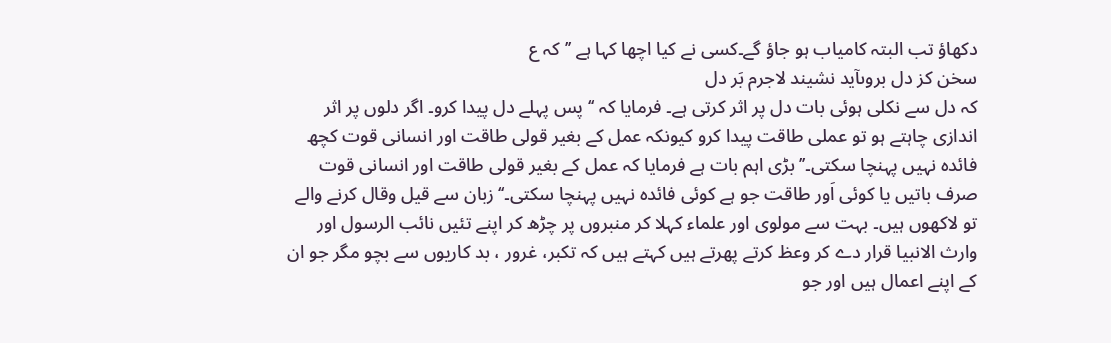دکھاؤ تب البتہ کامیاب ہو جاؤ گے۔کسی نے کیا اچھا کہا ہے ’’کہ ع
سخن کز دل بروںآید نشیند لاجرم بَر دل
کہ دل سے نکلی ہوئی بات دل پر اثر کرتی ہے۔ فرمایا کہ ‘‘پس پہلے دل پیدا کرو۔ اگر دلوں پر اثر اندازی چاہتے ہو تو عملی طاقت پیدا کرو کیونکہ عمل کے بغیر قولی طاقت اور انسانی قوت کچھ فائدہ نہیں پہنچا سکتی۔’’ بڑی اہم بات ہے فرمایا کہ عمل کے بغیر قولی طاقت اور انسانی قوت صرف باتیں یا کوئی اَور طاقت جو ہے کوئی فائدہ نہیں پہنچا سکتی۔‘‘ زبان سے قیل وقال کرنے والے تو لاکھوں ہیں۔ بہت سے مولوی اور علماء کہلا کر منبروں پر چڑھ کر اپنے تئیں نائب الرسول اور وارث الانبیا قرار دے کر وعظ کرتے پھرتے ہیں کہتے ہیں کہ تکبر، غرور ، بد کاریوں سے بچو مگر جو ان کے اپنے اعمال ہیں اور جو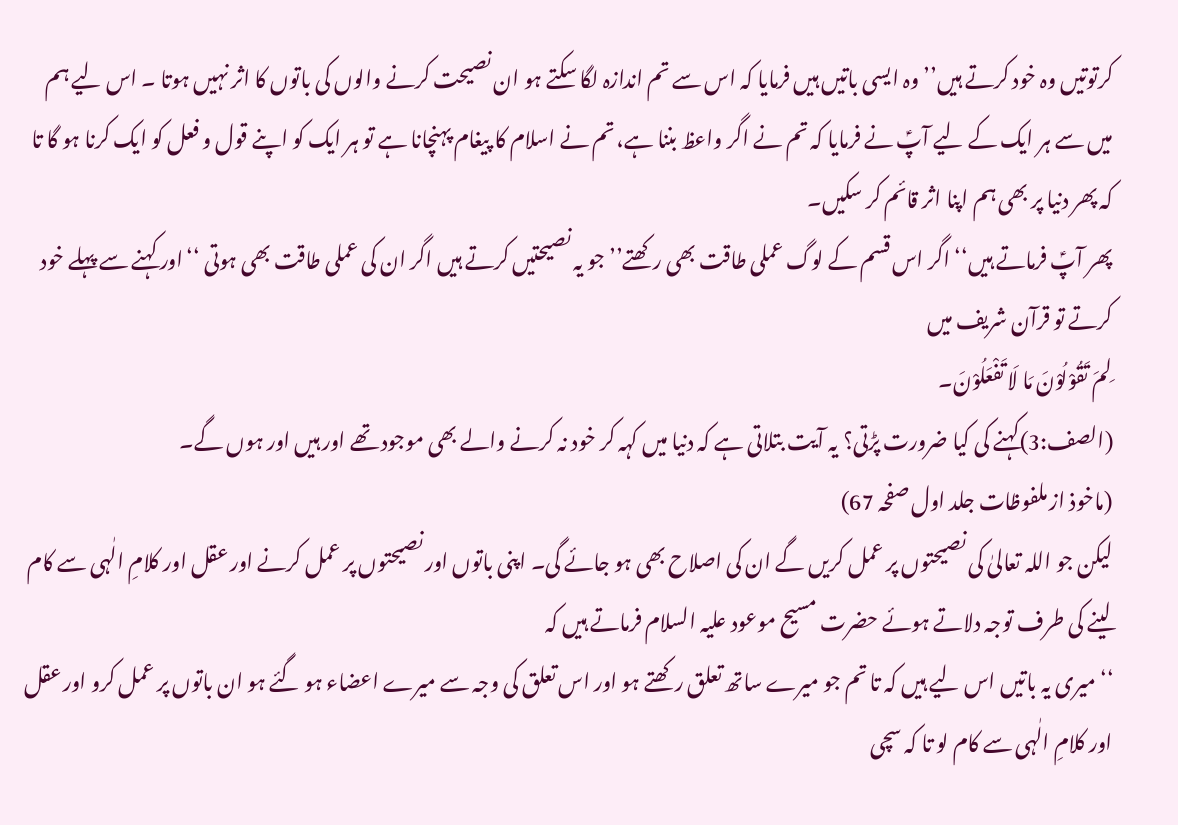کرتوتیں وہ خود کرتے ہیں’’ وہ ایسی باتیں ہیں فرمایا کہ اس سے تم اندازہ لگا سکتے ہو ان نصیحت کرنے والوں کی باتوں کا اثر نہیں ہوتا ۔ اس لیے ہم میں سے ہر ایک کے لیے آپؑ نے فرمایا کہ تم نے اگر واعظ بننا ہے، تم نے اسلام کا پیغام پہنچانا ہے تو ہر ایک کو اپنے قول و فعل کو ایک کرنا ہو گا تا کہ پھر دنیا پر بھی ہم اپنا اثر قائم کر سکیں۔
پھر آپؑ فرماتے ہیں‘‘ اگر اس قسم کے لوگ عملی طاقت بھی رکھتے’’ جو یہ نصیحتیں کرتے ہیں اگر ان کی عملی طاقت بھی ہوتی ‘‘اور کہنے سے پہلے خود کرتے تو قرآن شریف میں
لِمَ تَقُوْلُوْنَ مَا لَا تَفْعَلُوْنَ۔
(الصف:3)کہنے کی کیا ضرورت پڑتی؟ یہ آیت بتلاتی ہے کہ دنیا میں کہہ کر خود نہ کرنے والے بھی موجود تھے اور ہیں اور ہوں گے۔
(ماخوذ از ملفوظات جلد اول صفحہ 67)
لیکن جو اللہ تعالیٰ کی نصیحتوں پر عمل کریں گے ان کی اصلاح بھی ہو جائے گی۔ اپنی باتوں اور نصیحتوں پر عمل کرنے اور عقل اور کلامِ الٰہی سے کام لینے کی طرف توجہ دلاتے ہوئے حضرت مسیح موعود علیہ السلام فرماتے ہیں کہ
‘‘میری یہ باتیں اس لیے ہیں کہ تا تم جو میرے ساتھ تعلق رکھتے ہو اور اس تعلق کی وجہ سے میرے اعضاء ہو گئے ہو ان باتوں پر عمل کرو اور عقل اور کلامِ الٰہی سے کام لو تا کہ سچی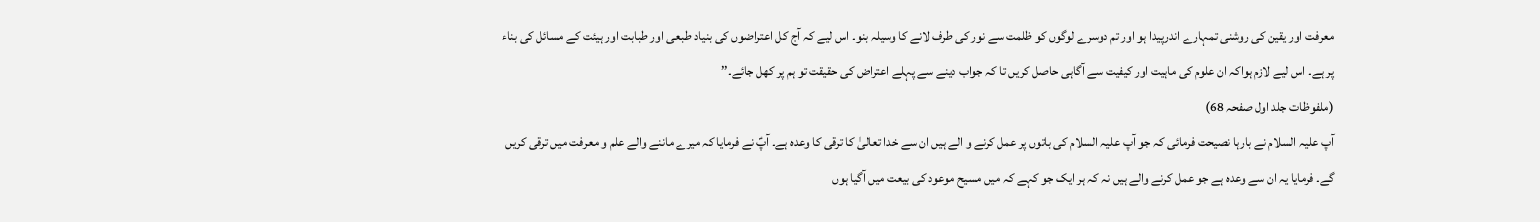معرفت اور یقین کی روشنی تمہارے اندرپیدا ہو اور تم دوسرے لوگوں کو ظلمت سے نور کی طرف لانے کا وسیلہ بنو۔ اس لیے کہ آج کل اعتراضوں کی بنیاد طبعی اور طبابت اور ہیئت کے مسائل کی بناء پر ہے۔ اس لیے لازم ہواکہ ان علوم کی ماہیت اور کیفیت سے آگاہی حاصل کریں تا کہ جواب دینے سے پہلے اعتراض کی حقیقت تو ہم پر کھل جائے۔’’
(ملفوظات جلد اول صفحہ 68)
آپ علیہ السلام نے بارہا نصیحت فرمائی کہ جو آپ علیہ السلام کی باتوں پر عمل کرنے و الے ہیں ان سے خدا تعالیٰ کا ترقی کا وعدہ ہے۔ آپؑ نے فرمایا کہ میرے ماننے والے علم و معرفت میں ترقی کریں گے۔ فرمایا یہ ان سے وعدہ ہے جو عمل کرنے والے ہیں نہ کہ ہر ایک جو کہے کہ میں مسیح موعود کی بیعت میں آگیا ہوں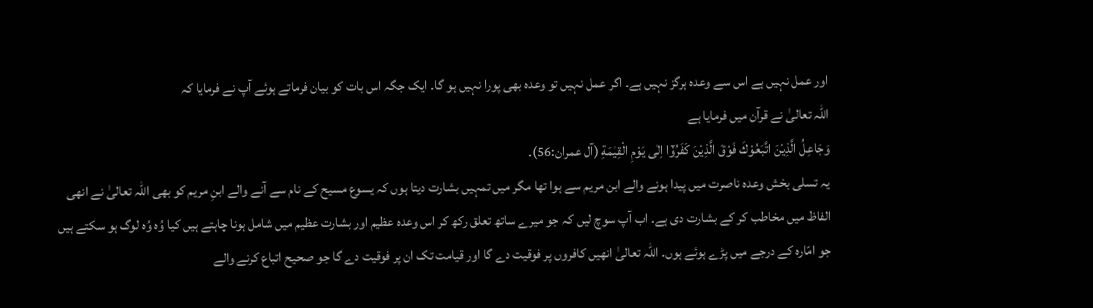اور عمل نہیں ہے اس سے وعدہ ہرگز نہیں ہے۔ اگر عمل نہیں تو وعدہ بھی پورا نہیں ہو گا۔ ایک جگہ اس بات کو بیان فرماتے ہوئے آپ نے فرمایا کہ
اللہ تعالیٰ نے قرآن میں فرمایا ہے
وَجَاعِلُ الَّذِيْنَ اتَّبَعُوْكَ فَوْقَ الَّذِيْنَ كَفَرُوْٓا اِلٰى يَوْمِ الْقِيٰمَةِ (آل عمران:56)۔
یہ تسلی بخش وعدہ ناصرت میں پیدا ہونے والے ابن مریم سے ہوا تھا مگر میں تمہیں بشارت دیتا ہوں کہ یسوع مسیح کے نام سے آنے والے ابنِ مریم کو بھی اللہ تعالیٰ نے انھی الفاظ میں مخاطب کر کے بشارت دی ہے۔ اب آپ سوچ لیں کہ جو میرے ساتھ تعلق رکھ کر اس وعدہ عظیم اور بشارت عظیم میں شامل ہونا چاہتے ہیں کیا وُہ وُہ لوگ ہو سکتے ہیں جو امّارہ کے درجے میں پڑے ہوئے ہوں۔ اللہ تعالیٰ انھیں کافروں پر فوقیت دے گا اور قیامت تک ان پر فوقیت دے گا جو صحیح اتباع کرنے والے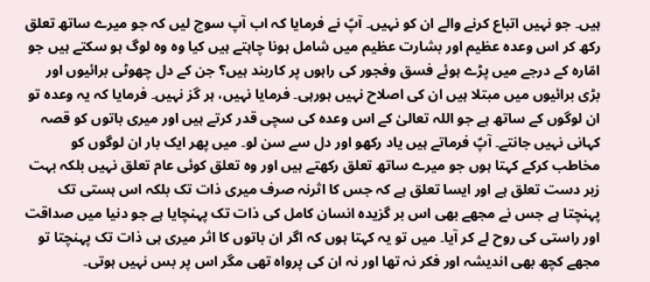ہیں۔ جو نہیں اتباع کرنے والے ان کو نہیں۔ آپؑ نے فرمایا کہ اب آپ سوچ لیں کہ جو میرے ساتھ تعلق رکھ کر اس وعدہ عظیم اور بشارت عظیم میں شامل ہونا چاہتے ہیں کیا وہ وہ لوگ ہو سکتے ہیں جو امّارہ کے درجے میں پڑے ہوئے فسق وفجور کی راہوں پر کاربند ہیں؟ جن کے دل چھوٹی برائیوں اور بڑی برائیوں میں مبتلا ہیں ان کی اصلاح نہیں ہورہی۔ فرمایا نہیں، ہر گز نہیں۔ فرمایا کہ یہ وعدہ تو ان لوگوں کے ساتھ ہے جو اللہ تعالیٰ کے اس وعدہ کی سچی قدر کرتے ہیں اور میری باتوں کو قصہ کہانی نہیں جانتے۔ آپؑ فرماتے ہیں یاد رکھو اور دل سے سن لو۔ میں پھر ایک بار ان لوگوں کو مخاطب کرکے کہتا ہوں جو میرے ساتھ تعلق رکھتے ہیں اور وہ تعلق کوئی عام تعلق نہیں بلکہ بہت زبر دست تعلق ہے اور ایسا تعلق ہے کہ جس کا اثرنہ صرف میری ذات تک بلکہ اس ہستی تک پہنچتا ہے جس نے مجھے بھی اس بر گزیدہ انسان کامل کی ذات تک پہنچایا ہے جو دنیا میں صداقت اور راستی کی روح لے کر آیا۔ میں تو یہ کہتا ہوں کہ اگر ان باتوں کا اثر میری ہی ذات تک پہنچتا تو مجھے کچھ بھی اندیشہ اور فکر نہ تھا اور نہ ان کی پرواہ تھی مگر اس پر بس نہیں ہوتی۔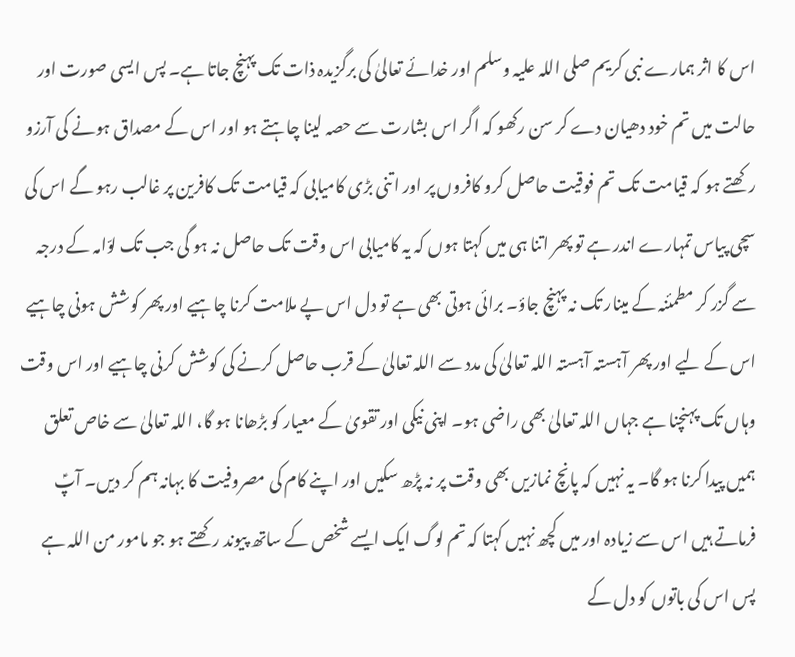اس کا اثر ہمارے نبی کریم صلی اللہ علیہ وسلم اور خدائے تعالیٰ کی برگزیدہ ذات تک پہنچ جاتا ہے۔ پس ایسی صورت اور حالت میں تم خود دھیان دے کر سن رکھو کہ اگر اس بشارت سے حصہ لینا چاہتے ہو اور اس کے مصداق ہونے کی آرزو رکھتے ہو کہ قیامت تک تم فوقیت حاصل کرو کافروں پر اور اتنی بڑی کامیابی کہ قیامت تک کافرین پر غالب رہو گے اس کی سچی پیاس تمہارے اندر ہے تو پھر اتنا ہی میں کہتا ہوں کہ یہ کامیابی اس وقت تک حاصل نہ ہو گی جب تک لوّامہ کے درجہ سے گزر کر مطمئنہ کے مینار تک نہ پہنچ جاؤ۔ برائی ہوتی بھی ہے تو دل اس پے ملامت کرنا چاہیے اور پھر کوشش ہونی چاہیے اس کے لیے اور پھر آہستہ آہستہ اللہ تعالیٰ کی مدد سے اللہ تعالیٰ کے قرب حاصل کرنے کی کوشش کرنی چاہیے اور اس وقت وہاں تک پہنچنا ہے جہاں اللہ تعالیٰ بھی راضی ہو۔ اپنی نیکی اور تقویٰ کے معیار کو بڑھانا ہو گا، اللہ تعالیٰ سے خاص تعلق ہمیں پیدا کرنا ہو گا۔ یہ نہیں کہ پانچ نمازیں بھی وقت پر نہ پڑھ سکیں اور اپنے کام کی مصروفیت کا بہانہ ہم کر دیں۔ آپؑ فرماتے ہیں اس سے زیادہ اور میں کچھ نہیں کہتا کہ تم لوگ ایک ایسے شخص کے ساتھ پیوند رکھتے ہو جو مامور من اللہ ہے پس اس کی باتوں کو دل کے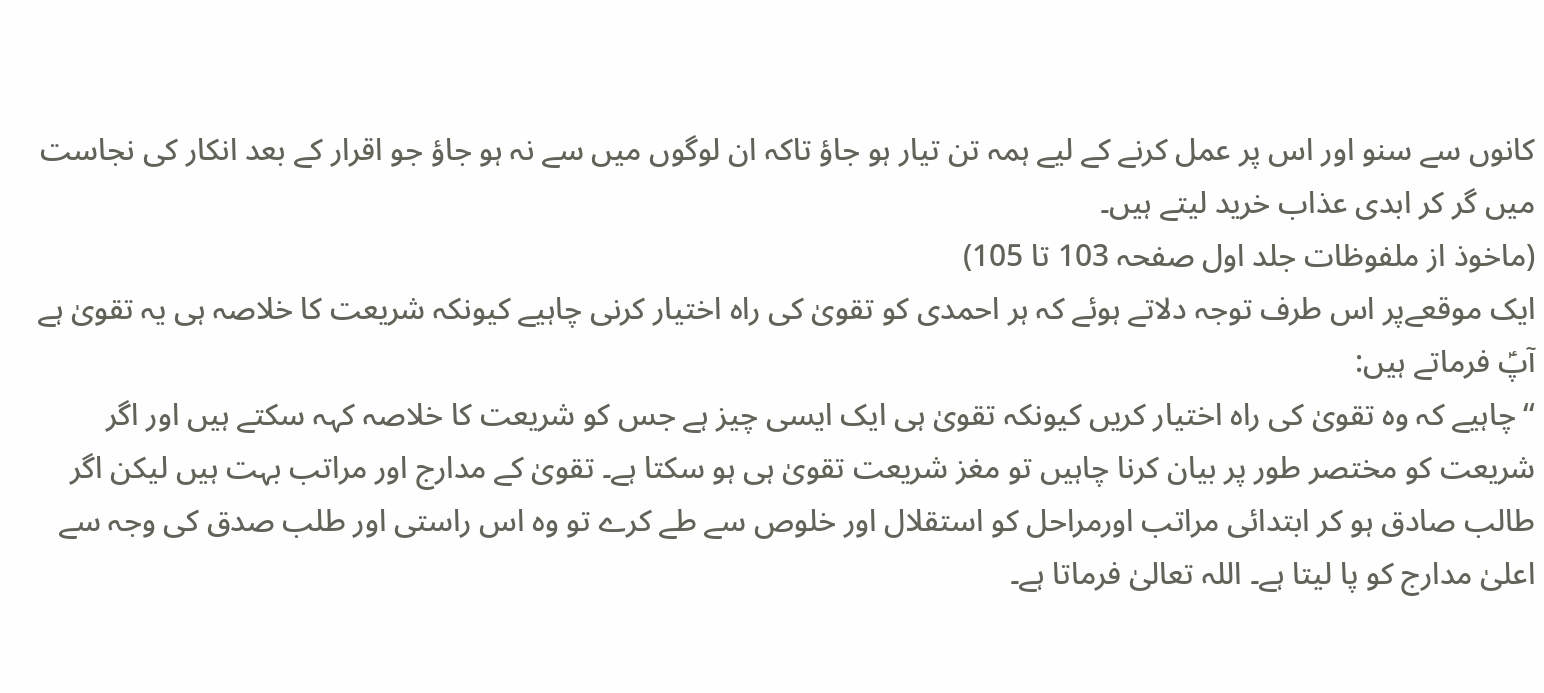کانوں سے سنو اور اس پر عمل کرنے کے لیے ہمہ تن تیار ہو جاؤ تاکہ ان لوگوں میں سے نہ ہو جاؤ جو اقرار کے بعد انکار کی نجاست میں گر کر ابدی عذاب خرید لیتے ہیں۔
(ماخوذ از ملفوظات جلد اول صفحہ 103 تا 105)
ایک موقعےپر اس طرف توجہ دلاتے ہوئے کہ ہر احمدی کو تقویٰ کی راہ اختیار کرنی چاہیے کیونکہ شریعت کا خلاصہ ہی یہ تقویٰ ہے آپؑ فرماتے ہیں:
‘‘چاہیے کہ وہ تقویٰ کی راہ اختیار کریں کیونکہ تقویٰ ہی ایک ایسی چیز ہے جس کو شریعت کا خلاصہ کہہ سکتے ہیں اور اگر شریعت کو مختصر طور پر بیان کرنا چاہیں تو مغز شریعت تقویٰ ہی ہو سکتا ہے۔ تقویٰ کے مدارج اور مراتب بہت ہیں لیکن اگر طالب صادق ہو کر ابتدائی مراتب اورمراحل کو استقلال اور خلوص سے طے کرے تو وہ اس راستی اور طلب صدق کی وجہ سے اعلیٰ مدارج کو پا لیتا ہے۔ اللہ تعالیٰ فرماتا ہے۔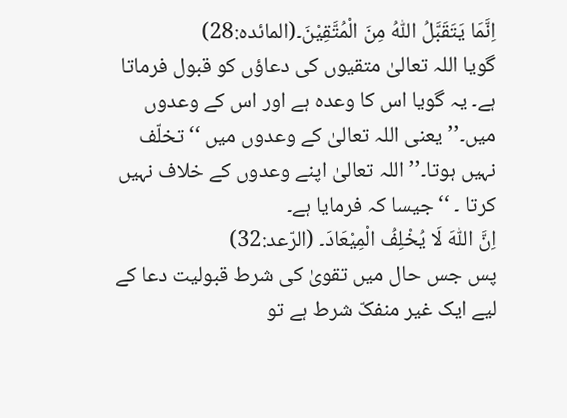اِنَّمَا يَتَقَبَّلُ اللّٰهُ مِنَ الْمُتَّقِيْنَ۔(المائدہ:28)
گویا اللہ تعالیٰ متقیوں کی دعاؤں کو قبول فرماتا ہے۔ یہ گویا اس کا وعدہ ہے اور اس کے وعدوں میں۔’’ یعنی اللہ تعالیٰ کے وعدوں میں ‘‘تخلّف نہیں ہوتا۔’’ اللہ تعالیٰ اپنے وعدوں کے خلاف نہیں کرتا ۔ ‘‘جیسا کہ فرمایا ہے۔
اِنَّ اللّٰهَ لَا يُخْلِفُ الْمِيْعَادَ۔ (الرّعد:32)
پس جس حال میں تقویٰ کی شرط قبولیت دعا کے لیے ایک غیر منفکّ شرط ہے تو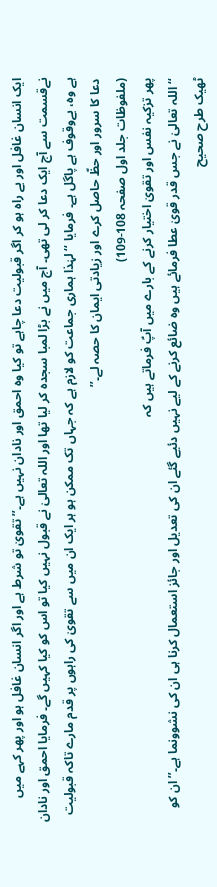ایک انسان غافل اور بے راہ ہو کر اگر قبولیت دعا چاہے تو کیا وہ احمق اور نادان نہیں ہے۔’’ تقویٰ تو شرط ہے اور اگر انسان غافل ہو اور پھر کہے میں نےقسمت سے آج ایک دعا کر لی تھی۔ آج میں نے بڑا لمبا سجدہ کر لیا تھا اور اللہ تعالیٰ نے قبول نہیں کیا تو اس کو کیا کہیں گے۔ فرمایا احمق اور نادان ہے وہ، بےوقوف ہے پاگل ہے۔ فرمایا ‘‘لہٰذا ہماری جماعت کو لازم ہے کہ جہاں تک ممکن ہو ہر ایک ان میں سے تقویٰ کی راہوں پر قدم مارے تاکہ قبولیت دعا کا سرور اور حظّ حاصل کرے اور زیادتی ایمان کا حصہ لے۔’’
(ملفوظات جلد اول صفحہ 108-109)
پھر تزکیہ نفس اور تقویٰ اختیار کرنے کے بارے میں آپؑ فرماتے ہیں کہ
‘‘اللہ تعالیٰ نے جس قدر قویٰ عطا فرمائے ہیں وہ ضائع کرنے کے لیے نہیں دئیے گئے ان کی تعدیل اور جائز استعمال کرنا ہی ان کی نشوونما ہے۔’’ ان کو ٹھیک طرح صحیح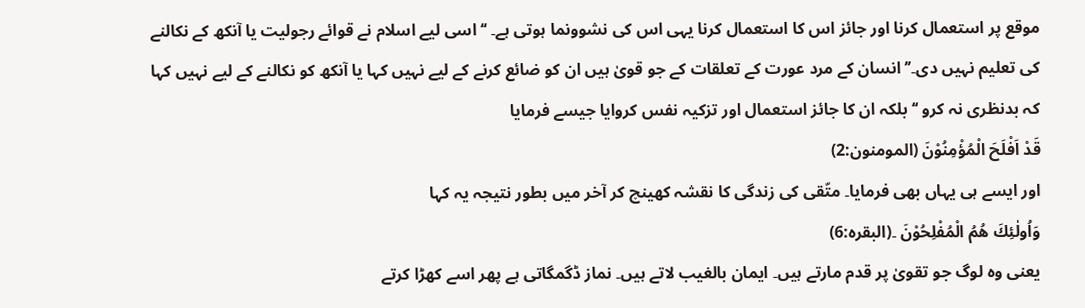موقع پر استعمال کرنا اور جائز اس کا استعمال کرنا یہی اس کی نشوونما ہوتی ہے۔ ‘‘اسی لیے اسلام نے قوائے رجولیت یا آنکھ کے نکالنے کی تعلیم نہیں دی۔’’ انسان کے مرد عورت کے تعلقات کے جو قویٰ ہیں ان کو ضائع کرنے کے لیے نہیں کہا یا آنکھ کو نکالنے کے لیے نہیں کہا کہ بدنظری نہ کرو ‘‘بلکہ ان کا جائز استعمال اور تزکیہ نفس کروایا جیسے فرمایا
قَدْ اَفْلَحَ الْمُؤْمِنُوْنَ (المومنون:2)
اور ایسے ہی یہاں بھی فرمایا۔ متّقی کی زندگی کا نقشہ کھینچ کر آخر میں بطور نتیجہ یہ کہا
وَاُولٰئِكَ هُمُ الْمُفْلِحُوْنَ ۔(البقرہ:6)
یعنی وہ لوگ جو تقویٰ پر قدم مارتے ہیں۔ ایمان بالغیب لاتے ہیں۔ نماز ڈگمگاتی ہے پھر اسے کھڑا کرتے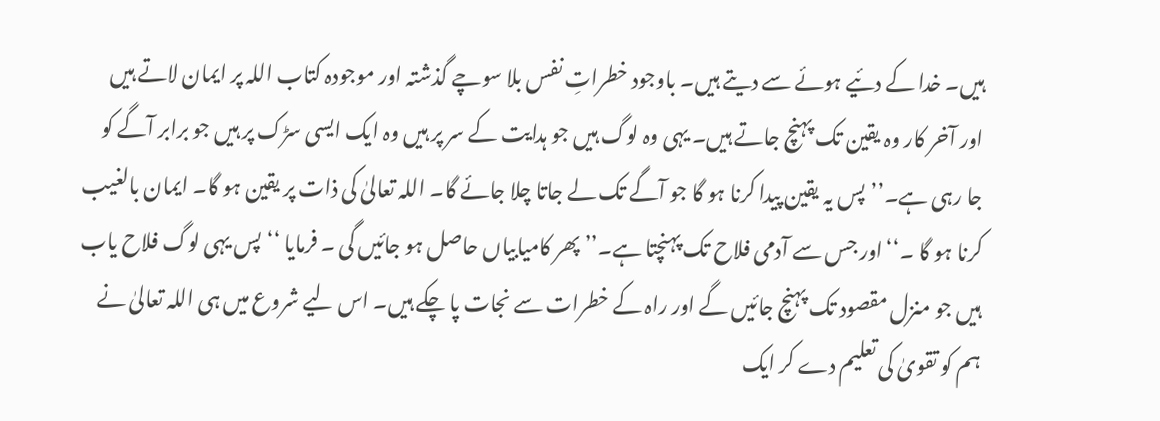ہیں۔ خدا کے دئیے ہوئے سے دیتے ہیں۔ باوجود خطراتِ نفس بلا سوچے گذشتہ اور موجودہ کتاب اللہ پر ایمان لاتے ہیں اور آخر کار وہ یقین تک پہنچ جاتے ہیں۔ یہی وہ لوگ ہیں جو ہدایت کے سر پر ہیں وہ ایک ایسی سڑک پر ہیں جو برابر آگے کو جا رہی ہے۔’’پس یہ یقین پیدا کرنا ہو گا جو آگے تک لے جاتا چلا جائے گا۔ اللہ تعالیٰ کی ذات پر یقین ہو گا۔ ایمان بالغیب کرنا ہو گا ۔‘‘اور جس سے آدمی فلاح تک پہنچتا ہے۔’’ پھر کامیابیاں حاصل ہو جائیں گی ۔ فرمایا ‘‘پس یہی لوگ فلاح یاب ہیں جو منزل مقصود تک پہنچ جائیں گے اور راہ کے خطرات سے نجات پا چکے ہیں۔ اس لیے شروع میں ہی اللہ تعالیٰ نے ہم کو تقویٰ کی تعلیم دے کر ایک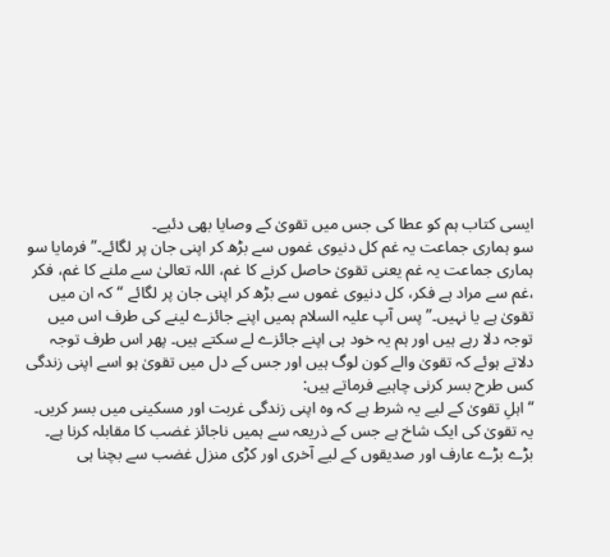ایسی کتاب ہم کو عطا کی جس میں تقویٰ کے وصایا بھی دئیے۔
سو ہماری جماعت یہ غم کل دنیوی غموں سے بڑھ کر اپنی جان پر لگائے۔’’ فرمایا سو ہماری جماعت یہ غم یعنی تقویٰ حاصل کرنے کا غم، اللہ تعالیٰ سے ملنے کا غم، فکر ،غم سے مراد ہے فکر، کل دنیوی غموں سے بڑھ کر اپنی جان پر لگائے ‘‘کہ ان میں تقویٰ ہے یا نہیں۔’’ پس آپ علیہ السلام ہمیں اپنے جائزے لینے کی طرف اس میں توجہ دلا رہے ہیں اور ہم یہ خود ہی اپنے جائزے لے سکتے ہیں۔ پھر اس طرف توجہ دلاتے ہوئے کہ تقویٰ والے کون لوگ ہیں اور جس کے دل میں تقویٰ ہو اسے اپنی زندگی کس طرح بسر کرنی چاہیے فرماتے ہیں:
‘‘اہلِ تقویٰ کے لیے یہ شرط ہے کہ وہ اپنی زندگی غربت اور مسکینی میں بسر کریں۔ یہ تقویٰ کی ایک شاخ ہے جس کے ذریعہ سے ہمیں ناجائز غضب کا مقابلہ کرنا ہے۔ بڑے بڑے عارف اور صدیقوں کے لیے آخری اور کڑی منزل غضب سے بچنا ہی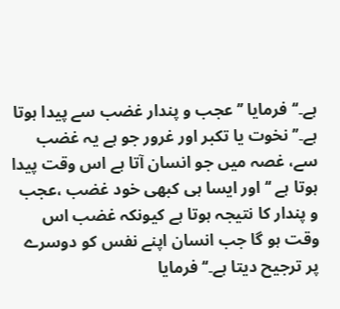ہے۔‘‘فرمایا ’’عجب و پندار غضب سے پیدا ہوتا ہے۔’’نخوت یا تکبر اور غرور جو ہے یہ غضب سے، غصہ میں جو انسان آتا ہے اس وقت پیدا ہوتا ہے ‘‘اور ایسا ہی کبھی خود غضب ،عجب و پندار کا نتیجہ ہوتا ہے کیونکہ غضب اس وقت ہو گا جب انسان اپنے نفس کو دوسرے پر ترجیح دیتا ہے۔‘‘ فرمایا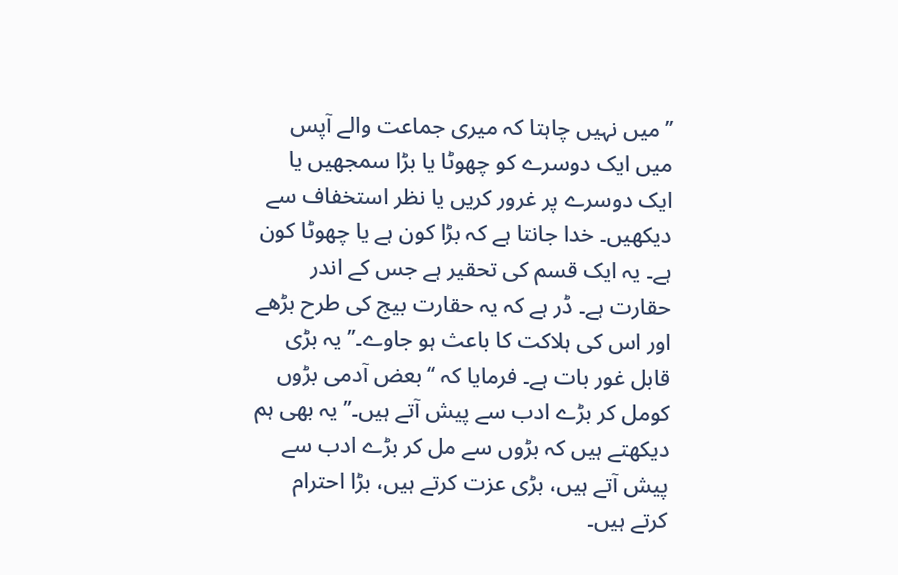’’میں نہیں چاہتا کہ میری جماعت والے آپس میں ایک دوسرے کو چھوٹا یا بڑا سمجھیں یا ایک دوسرے پر غرور کریں یا نظر استخفاف سے دیکھیں۔ خدا جانتا ہے کہ بڑا کون ہے یا چھوٹا کون ہے۔ یہ ایک قسم کی تحقیر ہے جس کے اندر حقارت ہے۔ ڈر ہے کہ یہ حقارت بیج کی طرح بڑھے اور اس کی ہلاکت کا باعث ہو جاوے۔’’ یہ بڑی قابل غور بات ہے۔ فرمایا کہ ‘‘بعض آدمی بڑوں کومل کر بڑے ادب سے پیش آتے ہیں۔’’ یہ بھی ہم دیکھتے ہیں کہ بڑوں سے مل کر بڑے ادب سے پیش آتے ہیں، بڑی عزت کرتے ہیں، بڑا احترام کرتے ہیں۔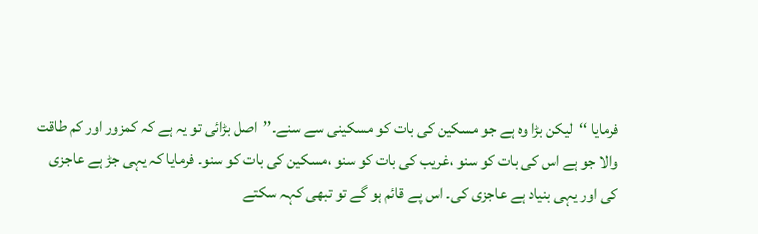فرمایا ‘‘لیکن بڑا وہ ہے جو مسکین کی بات کو مسکینی سے سنے۔’’اصل بڑائی تو یہ ہے کہ کمزور اور کم طاقت والا جو ہے اس کی بات کو سنو ،غریب کی بات کو سنو ،مسکین کی بات کو سنو۔ فرمایا کہ یہی جڑ ہے عاجزی کی اور یہی بنیاد ہے عاجزی کی۔ اس پے قائم ہو گے تو تبھی کہہ سکتے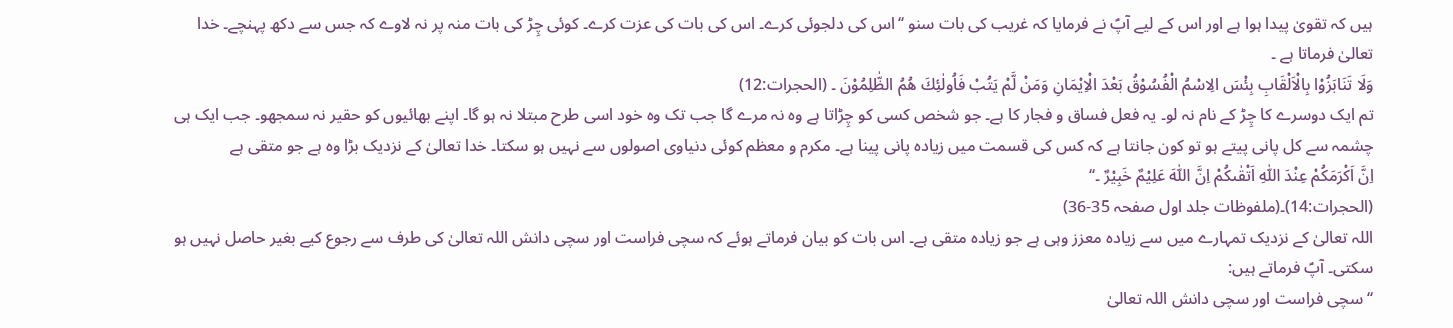ہیں کہ تقویٰ پیدا ہوا ہے اور اس کے لیے آپؑ نے فرمایا کہ غریب کی بات سنو ‘‘اس کی دلجوئی کرے۔ اس کی بات کی عزت کرے۔ کوئی چِڑ کی بات منہ پر نہ لاوے کہ جس سے دکھ پہنچے۔ خدا تعالیٰ فرماتا ہے ۔
وَلَا تَنَابَزُوْا بِالْاَلْقَابِ بِئْسَ الِاسْمُ الْفُسُوْقُ بَعْدَ الْاِيْمَانِ وَمَنْ لَّمْ يَتُبْ فَاُولٰئِكَ هُمُ الظّٰلِمُوْنَ ۔ (الحجرات:12)
تم ایک دوسرے کا چِڑ کے نام نہ لو۔ یہ فعل فساق و فجار کا ہے۔ جو شخص کسی کو چِڑاتا ہے وہ نہ مرے گا جب تک وہ خود اسی طرح مبتلا نہ ہو گا۔ اپنے بھائیوں کو حقیر نہ سمجھو۔ جب ایک ہی چشمہ سے کل پانی پیتے ہو تو کون جانتا ہے کہ کس کی قسمت میں زیادہ پانی پینا ہے۔ مکرم و معظم کوئی دنیاوی اصولوں سے نہیں ہو سکتا۔ خدا تعالیٰ کے نزدیک بڑا وہ ہے جو متقی ہے
اِنَّ اَكْرَمَكُمْ عِنْدَ اللّٰهِ اَتْقٰىكُمْ اِنَّ اللّٰهَ عَلِيْمٌ خَبِيْرٌ ۔‘‘
(الحجرات:14)۔(ملفوظات جلد اول صفحہ 35-36)
اللہ تعالیٰ کے نزدیک تمہارے میں سے زیادہ معزز وہی ہے جو زیادہ متقی ہے۔ اس بات کو بیان فرماتے ہوئے کہ سچی فراست اور سچی دانش اللہ تعالیٰ کی طرف سے رجوع کیے بغیر حاصل نہیں ہو سکتی۔ آپؑ فرماتے ہیں:
‘‘سچی فراست اور سچی دانش اللہ تعالیٰ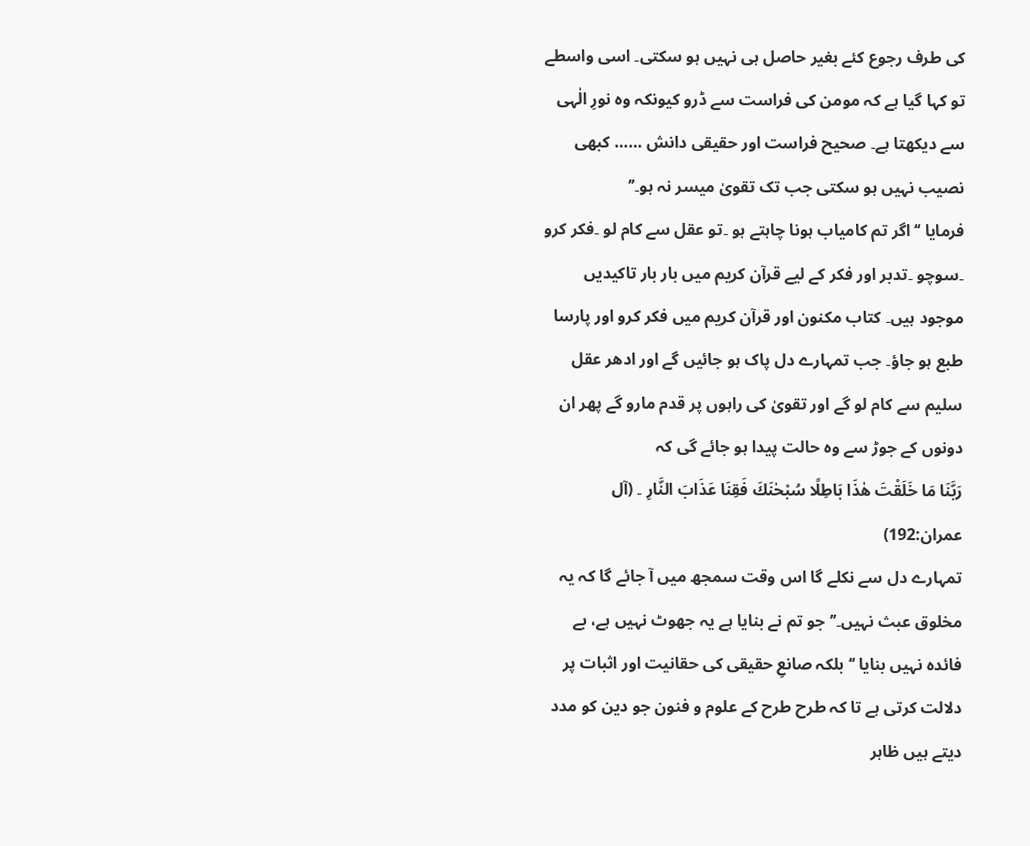کی طرف رجوع کئے بغیر حاصل ہی نہیں ہو سکتی۔ اسی واسطے تو کہا گیا ہے کہ مومن کی فراست سے ڈرو کیونکہ وہ نورِ الٰہی سے دیکھتا ہے۔ صحیح فراست اور حقیقی دانش …… کبھی نصیب نہیں ہو سکتی جب تک تقویٰ میسر نہ ہو۔’’
فرمایا ‘‘اگر تم کامیاب ہونا چاہتے ہو ۔تو عقل سے کام لو ۔فکر کرو ۔سوچو ۔تدبر اور فکر کے لیے قرآن کریم میں بار بار تاکیدیں موجود ہیں۔ کتاب مکنون اور قرآن کریم میں فکر کرو اور پارسا طبع ہو جاؤ۔ جب تمہارے دل پاک ہو جائیں گے اور ادھر عقل سلیم سے کام لو گے اور تقویٰ کی راہوں پر قدم مارو گے پھر ان دونوں کے جوڑ سے وہ حالت پیدا ہو جائے گی کہ
رَبَّنَا مَا خَلَقْتَ هٰذَا بَاطِلًا سُبْحٰنَكَ فَقِنَا عَذَابَ النَّارِ ۔ (آل عمران:192)
تمہارے دل سے نکلے گا اس وقت سمجھ میں آ جائے گا کہ یہ مخلوق عبث نہیں۔’’ جو تم نے بنایا ہے یہ جھوٹ نہیں ہے، بے فائدہ نہیں بنایا ‘‘بلکہ صانعِ حقیقی کی حقانیت اور اثبات پر دلالت کرتی ہے تا کہ طرح طرح کے علوم و فنون جو دین کو مدد دیتے ہیں ظاہر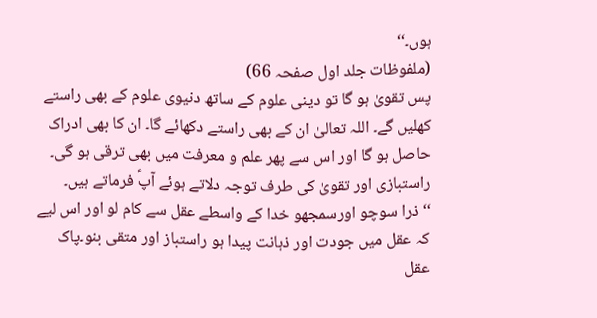ہوں۔‘‘
(ملفوظات جلد اول صفحہ 66)
پس تقویٰ ہو گا تو دینی علوم کے ساتھ دنیوی علوم کے بھی راستے کھلیں گے۔ اللہ تعالیٰ ان کے بھی راستے دکھائے گا۔ ان کا بھی ادراک حاصل ہو گا اور اس سے پھر علم و معرفت میں بھی ترقی ہو گی۔ راستبازی اور تقویٰ کی طرف توجہ دلاتے ہوئے آپؑ فرماتے ہیں۔
‘‘ذرا سوچو اورسمجھو خدا کے واسطے عقل سے کام لو اور اس لیے کہ عقل میں جودت اور ذہانت پیدا ہو راستباز اور متقی بنو۔پاک عقل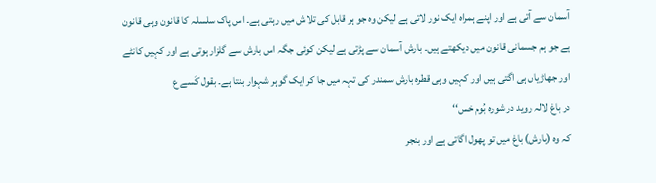آسمان سے آتی ہے اور اپنے ہمراہ ایک نور لاتی ہے لیکن وہ جو ہر قابل کی تلاش میں رہتی ہے۔ اس پاک سلسلہ کا قانون وہی قانون ہے جو ہم جسمانی قانون میں دیکھتے ہیں۔ بارش آسمان سے پڑتی ہے لیکن کوئی جگہ اس بارش سے گلزار ہوتی ہے اور کہیں کانٹے اور جھاڑیاں ہی اگتی ہیں اور کہیں وہی قطرہ بارش سمندر کی تہہ میں جا کر ایک گوہر شہوار بنتا ہے۔ بقول کَسے ع
در باغ لالہ روید در شورہ بُوم خس‘‘
کہ وہ (بارش) باغ میں تو پھول اگاتی ہے اور بنجر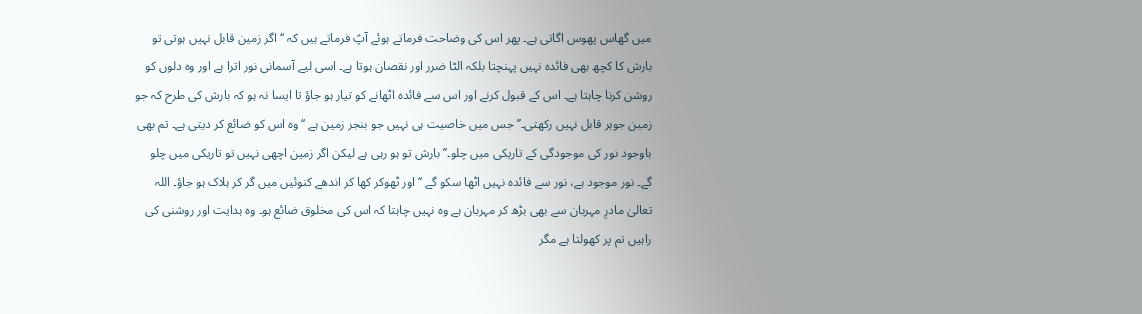میں گھاس پھوس اگاتی ہے۔ پھر اس کی وضاحت فرماتے ہوئے آپؑ فرماتے ہیں کہ ‘‘اگر زمین قابل نہیں ہوتی تو بارش کا کچھ بھی فائدہ نہیں پہنچتا بلکہ الٹا ضرر اور نقصان ہوتا ہے۔ اسی لیے آسمانی نور اترا ہے اور وہ دلوں کو روشن کرنا چاہتا ہے۔ اس کے قبول کرنے اور اس سے فائدہ اٹھانے کو تیار ہو جاؤ تا ایسا نہ ہو کہ بارش کی طرح کہ جو زمین جوہر قابل نہیں رکھتی۔’’ جس میں خاصیت ہی نہیں جو بنجر زمین ہے ‘‘وہ اس کو ضائع کر دیتی ہے۔ تم بھی باوجود نور کی موجودگی کے تاریکی میں چلو۔’’ بارش تو ہو رہی ہے لیکن اگر زمین اچھی نہیں تو تاریکی میں چلو گے۔ نور موجود ہے، نور سے فائدہ نہیں اٹھا سکو گے ‘‘اور ٹھوکر کھا کر اندھے کنوئیں میں گر کر ہلاک ہو جاؤ۔ اللہ تعالیٰ مادرِ مہربان سے بھی بڑھ کر مہربان ہے وہ نہیں چاہتا کہ اس کی مخلوق ضائع ہو۔ وہ ہدایت اور روشنی کی راہیں تم پر کھولتا ہے مگر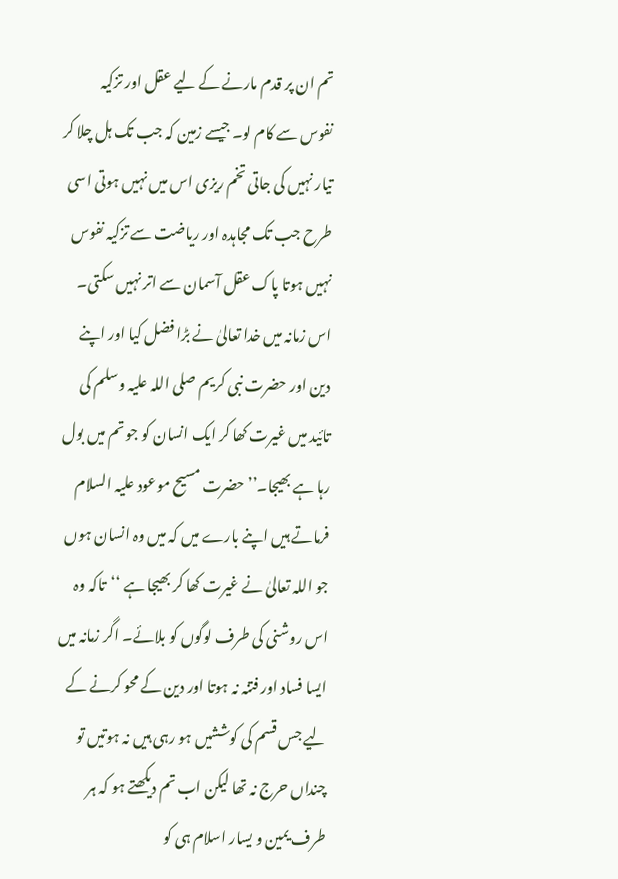تم ان پر قدم مارنے کے لیے عقل اور تزکیہ نفوس سے کام لو۔ جیسے زمین کہ جب تک ہل چلا کر تیار نہیں کی جاتی تخم ریزی اس میں نہیں ہوتی اسی طرح جب تک مجاہدہ اور ریاضت سے تزکیہ نفوس نہیں ہوتا پاک عقل آسمان سے اتر نہیں سکتی۔
اس زمانہ میں خدا تعالیٰ نے بڑا فضل کیا اور اپنے دین اور حضرت نبی کریم صلی اللہ علیہ وسلم کی تائید میں غیرت کھا کر ایک انسان کو جو تم میں بول رہا ہے بھیجا۔’’ حضرت مسیح موعود علیہ السلام فرماتے ہیں اپنے بارے میں کہ میں وہ انسان ہوں جو اللہ تعالیٰ نے غیرت کھا کر بھیجا ہے ‘‘تاکہ وہ اس روشنی کی طرف لوگوں کو بلائے۔ اگر زمانہ میں ایسا فساد اور فتنہ نہ ہوتا اور دین کے محو کرنے کے لیے جس قسم کی کوششیں ہو رہی ہیں نہ ہوتیں تو چنداں حرج نہ تھا لیکن اب تم دیکھتے ہو کہ ہر طرف یمین و یسار اسلام ہی کو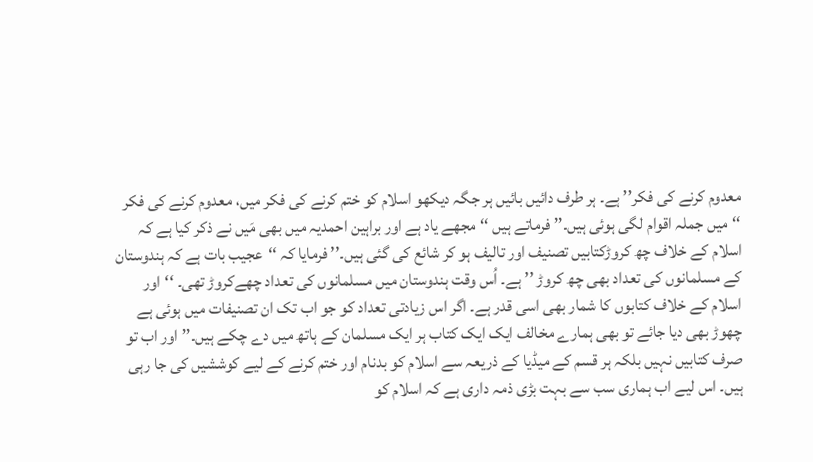معدوم کرنے کی فکر’’ ہے۔ ہر طرف دائیں بائیں ہر جگہ دیکھو اسلام کو ختم کرنے کی فکر میں، معدوم کرنے کی فکر ‘‘میں جملہ اقوام لگی ہوئی ہیں۔’’ فرماتے ہیں ‘‘مجھے یاد ہے اور براہین احمدیہ میں بھی مَیں نے ذکر کیا ہے کہ اسلام کے خلاف چھ کروڑکتابیں تصنیف اور تالیف ہو کر شائع کی گئی ہیں۔’’ فرمایا کہ ‘‘عجیب بات ہے کہ ہندوستان کے مسلمانوں کی تعداد بھی چھ کروڑ ’’ ہے۔ اُس وقت ہندوستان میں مسلمانوں کی تعداد چھےکروڑ تھی۔ ‘‘اور اسلام کے خلاف کتابوں کا شمار بھی اسی قدر ہے۔ اگر اس زیادتی تعداد کو جو اب تک ان تصنیفات میں ہوئی ہے چھوڑ بھی دیا جائے تو بھی ہمارے مخالف ایک ایک کتاب ہر ایک مسلمان کے ہاتھ میں دے چکے ہیں۔’’ اور اب تو صرف کتابیں نہیں بلکہ ہر قسم کے میڈیا کے ذریعہ سے اسلام کو بدنام اور ختم کرنے کے لیے کوششیں کی جا رہی ہیں۔ اس لیے اب ہماری سب سے بہت بڑی ذمہ داری ہے کہ اسلام کو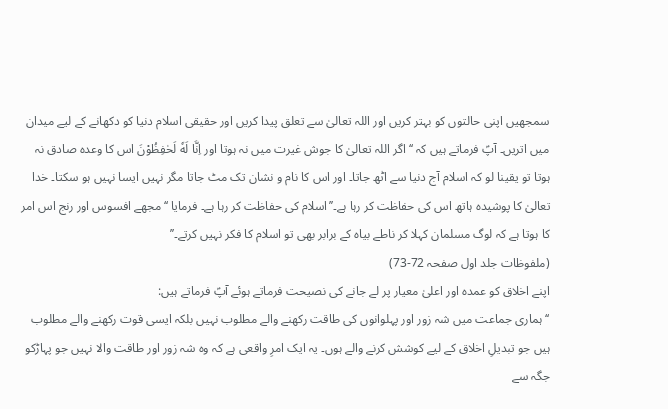سمجھیں اپنی حالتوں کو بہتر کریں اور اللہ تعالیٰ سے تعلق پیدا کریں اور حقیقی اسلام دنیا کو دکھانے کے لیے میدان میں اتریں۔ آپؑ فرماتے ہیں کہ ‘‘اگر اللہ تعالیٰ کا جوش غیرت میں نہ ہوتا اور اِنَّا لَهٗ لَحٰفِظُوْنَ اس کا وعدہ صادق نہ ہوتا تو یقینا لو کہ اسلام آج دنیا سے اٹھ جاتا۔ اور اس کا نام و نشان تک مٹ جاتا مگر نہیں ایسا نہیں ہو سکتا۔ خدا تعالیٰ کا پوشیدہ ہاتھ اس کی حفاظت کر رہا ہے۔’’اسلام کی حفاظت کر رہا ہے۔ فرمایا ‘‘مجھے افسوس اور رنج اس امر کا ہوتا ہے کہ لوگ مسلمان کہلا کر ناطے بیاہ کے برابر بھی تو اسلام کا فکر نہیں کرتے۔’’
(ملفوظات جلد اول صفحہ 72-73)
اپنے اخلاق کو عمدہ اور اعلیٰ معیار پر لے جانے کی نصیحت فرماتے ہوئے آپؑ فرماتے ہیں:
‘‘ہماری جماعت میں شہ زور اور پہلوانوں کی طاقت رکھنے والے مطلوب نہیں بلکہ ایسی قوت رکھنے والے مطلوب ہیں جو تبدیلِ اخلاق کے لیے کوشش کرنے والے ہوں۔ یہ ایک امرِ واقعی ہے کہ وہ شہ زور اور طاقت والا نہیں جو پہاڑکو جگہ سے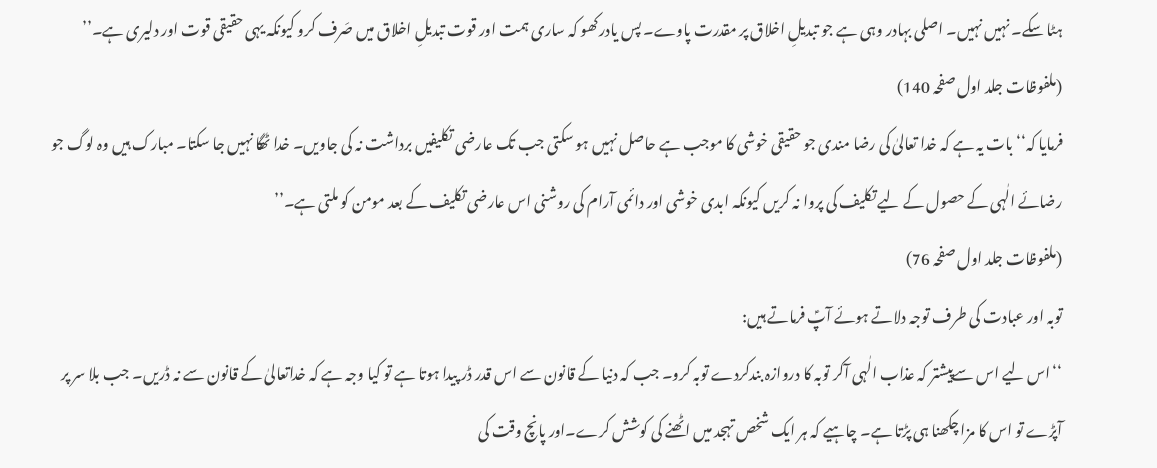ہٹا سکے۔ نہیں نہیں۔ اصلی بہادر وہی ہے جو تبدیلِ اخلاق پر مقدرت پاوے۔ پس یادرکھو کہ ساری ہمت اور قوت تبدیلِ اخلاق میں صَرف کرو کیونکہ یہی حقیقی قوت اور دلیری ہے۔’’
(ملفوظات جلد اول صفحہ 140)
فرمایا کہ‘‘ بات یہ ہے کہ خدا تعالیٰ کی رضا مندی جو حقیقی خوشی کا موجب ہے حاصل نہیں ہو سکتی جب تک عارضی تکلیفیں برداشت نہ کی جاویں۔ خدا ٹھگا نہیں جا سکتا۔ مبارک ہیں وہ لوگ جو رضائے الٰہی کے حصول کے لیے تکلیف کی پروا نہ کریں کیونکہ ابدی خوشی اور دائمی آرام کی روشنی اس عارضی تکلیف کے بعد مومن کو ملتی ہے۔’’
(ملفوظات جلد اول صفحہ 76)
توبہ اور عبادت کی طرف توجہ دلاتے ہوئے آپؑ فرماتے ہیں:
‘‘اس لیے اس سےپیشتر کہ عذاب الٰہی آکر توبہ کا دروازہ بندکردے توبہ کرو۔ جب کہ دنیا کے قانون سے اس قدر ڈر پیدا ہوتا ہے تو کیا وجہ ہے کہ خداتعالیٰ کے قانون سے نہ ڈریں۔ جب بلا سر پر آپڑے تو اس کا مزا چکھنا ہی پڑتا ہے۔ چاہیے کہ ہر ایک شخص تہجد میں اٹھنے کی کوشش کرے۔اور پانچ وقت کی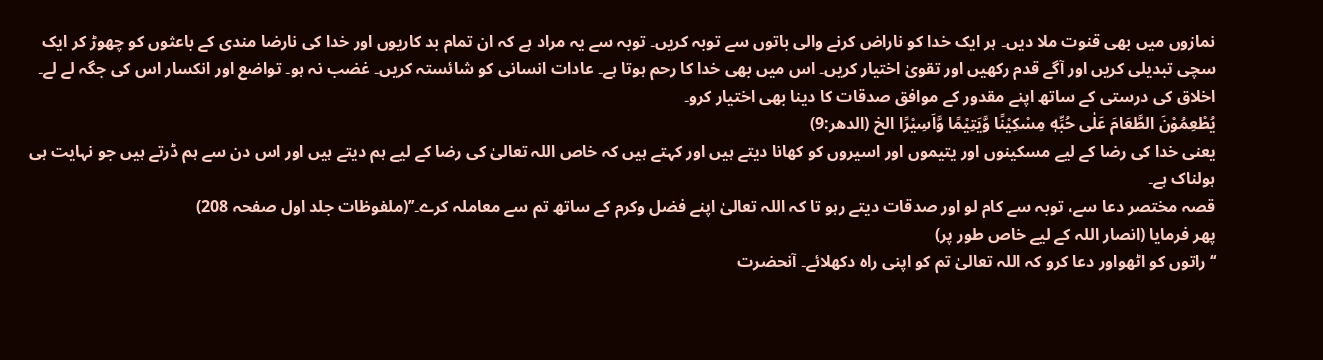نمازوں میں بھی قنوت ملا دیں۔ ہر ایک خدا کو ناراض کرنے والی باتوں سے توبہ کریں۔ توبہ سے یہ مراد ہے کہ ان تمام بد کاریوں اور خدا کی نارضا مندی کے باعثوں کو چھوڑ کر ایک سچی تبدیلی کریں اور آگے قدم رکھیں اور تقویٰ اختیار کریں۔ اس میں بھی خدا کا رحم ہوتا ہے۔ عادات انسانی کو شائستہ کریں۔ غضب نہ ہو۔ تواضع اور انکسار اس کی جگہ لے لے۔ اخلاق کی درستی کے ساتھ اپنے مقدور کے موافق صدقات کا دینا بھی اختیار کرو۔
یُطْعِمُوْنَ الطَّعَامَ عَلٰى حُبِّهٖ مِسْكِيْنًا وَّيَتِيْمًا وَّاَسِيْرًا الخ (الدھر:9)
یعنی خدا کی رضا کے لیے مسکینوں اور یتیموں اور اسیروں کو کھانا دیتے ہیں اور کہتے ہیں کہ خاص اللہ تعالیٰ کی رضا کے لیے ہم دیتے ہیں اور اس دن سے ہم ڈرتے ہیں جو نہایت ہی ہولناک ہے۔
قصہ مختصر دعا سے، توبہ سے کام لو اور صدقات دیتے رہو تا کہ اللہ تعالیٰ اپنے فضل وکرم کے ساتھ تم سے معاملہ کرے۔’’(ملفوظات جلد اول صفحہ 208)
پھر فرمایا (انصار اللہ کے لیے خاص طور پر)
‘‘راتوں کو اٹھواور دعا کرو کہ اللہ تعالیٰ تم کو اپنی راہ دکھلائے۔ آنحضرت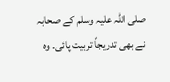صلی اللہ علیہ وسلم کے صحابہ نے بھی تدریجاً تربیت پائی۔ وہ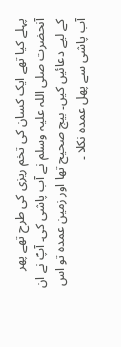پہلے کیا تھے ایک کسان کی تخم ریزی کی طرح تھے پھر آنحضرت صلی اللہ علیہ وسلم نے آب پاشی کی۔ آپؐ نے ان کے لیے دعائیں کیں۔ بیج صحیح تھا اور زمین عمدہ تو اس آب پاشی سے پھل عمدہ نکلا ۔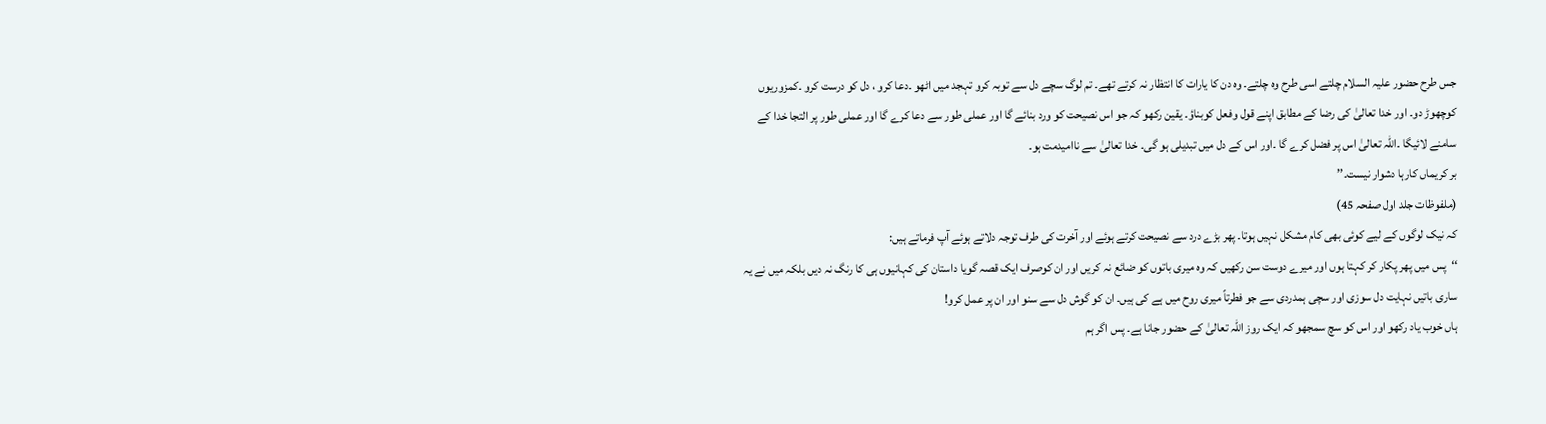جس طرح حضور علیہ السلام چلتے اسی طرح وہ چلتے۔ وہ دن کا یارات کا انتظار نہ کرتے تھے۔ تم لوگ سچے دل سے توبہ کرو تہجد میں اٹھو ۔دعا کرو ، دل کو درست کرو ۔کمزوریوں کوچھوڑ دو۔ اور خدا تعالیٰ کی رضا کے مطابق اپنے قول وفعل کوبناؤ۔ یقین رکھو کہ جو اس نصیحت کو ورد بنائے گا اور عملی طور سے دعا کرے گا اور عملی طور پر التجا خدا کے سامنے لائیگا ۔اللہ تعالیٰ اس پر فضل کرے گا ۔اور اس کے دل میں تبدیلی ہو گی۔ خدا تعالیٰ سے ناامیدمت ہو۔
بر کریماں کارہا دشوار نیست۔’’
(ملفوظات جلد اول صفحہ 45)
کہ نیک لوگوں کے لیے کوئی بھی کام مشکل نہیں ہوتا۔ پھر بڑے درد سے نصیحت کرتے ہوئے اور آخرت کی طرف توجہ دلاتے ہوئے آپ فرماتے ہیں:
‘‘پس میں پھر پکار کر کہتا ہوں اور میرے دوست سن رکھیں کہ وہ میری باتوں کو ضائع نہ کریں اور ان کوصرف ایک قصہ گویا داستان کی کہانیوں ہی کا رنگ نہ دیں بلکہ میں نے یہ ساری باتیں نہایت دل سوزی اور سچی ہمدردی سے جو فطرتاً میری روح میں ہے کی ہیں۔ ان کو گوش دل سے سنو اور ان پر عمل کرو!
ہاں خوب یاد رکھو اور اس کو سچ سمجھو کہ ایک روز اللہ تعالیٰ کے حضور جانا ہے۔ پس اگر ہم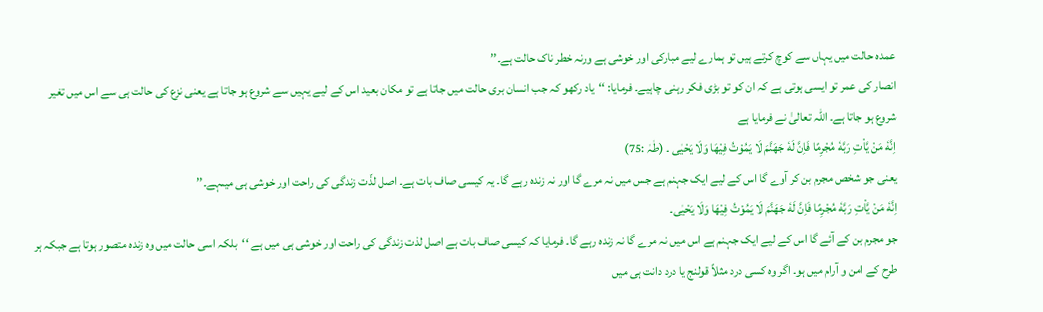عمدہ حالت میں یہاں سے کوچ کرتے ہیں تو ہمارے لیے مبارکی اور خوشی ہے ورنہ خطر ناک حالت ہے۔’’
انصار کی عمر تو ایسی ہوتی ہے کہ ان کو تو بڑی فکر رہنی چاہیے۔ فرمایا: ‘‘یاد رکھو کہ جب انسان بری حالت میں جاتا ہے تو مکان بعید اس کے لیے یہیں سے شروع ہو جاتا ہے یعنی نزع کی حالت ہی سے اس میں تغیر شروع ہو جاتا ہے۔ اللہ تعالیٰ نے فرمایا ہے
اِنَّهٗ مَنْ يَّاْتِ رَبَّهٗ مُجْرِمًا فَاِنَّ لَهٗ جَهَنَّمَ لَا يَمُوْتُ فِيْهَا وَلَا يَحْيٰى ۔ (طٰہٰ :75)
یعنی جو شخص مجرم بن کر آوے گا اس کے لیے ایک جہنم ہے جس میں نہ مرے گا اور نہ زندہ رہے گا۔ یہ کیسی صاف بات ہے۔ اصل لذّت زندگی کی راحت اور خوشی ہی میںہے۔’’
اِنَّهٗ مَنْ يَّاْتِ رَبَّهٗ مُجْرِمًا فَاِنَّ لَهٗ جَهَنَّمَ لَا يَمُوْتُ فِيْهَا وَلَا يَحْيٰى۔
جو مجرم بن کے آئے گا اس کے لیے ایک جہنم ہے اس میں نہ مرے گا نہ زندہ رہے گا۔ فرمایا کہ کیسی صاف بات ہے اصل لذت زندگی کی راحت اور خوشی ہی میں ہے ‘‘بلکہ اسی حالت میں وہ زندہ متصور ہوتا ہے جبکہ ہر طرح کے امن و آرام میں ہو۔ اگر وہ کسی درد مثلاً قولنج یا درد دانت ہی میں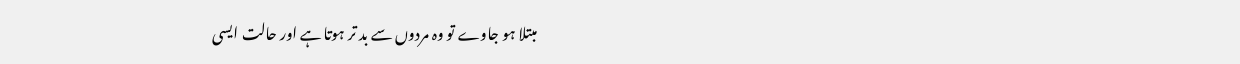مبتلا ہو جاوے تو وہ مردوں سے بد تر ہوتا ہے اور حالت ایسی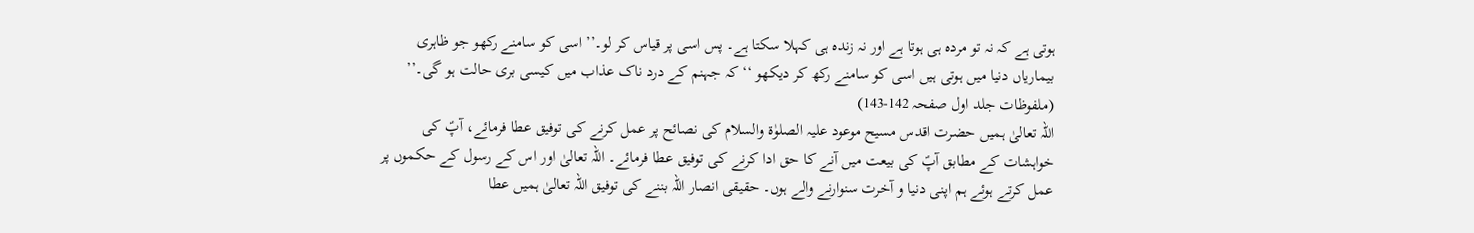ہوتی ہے کہ نہ تو مردہ ہی ہوتا ہے اور نہ زندہ ہی کہلا سکتا ہے۔ پس اسی پر قیاس کر لو۔’’ اسی کو سامنے رکھو جو ظاہری بیماریاں دنیا میں ہوتی ہیں اسی کو سامنے رکھ کر دیکھو ‘‘کہ جہنم کے درد ناک عذاب میں کیسی بری حالت ہو گی۔’’
(ملفوظات جلد اول صفحہ 142-143)
اللہ تعالیٰ ہمیں حضرت اقدس مسیح موعود علیہ الصلوٰۃ والسلام کی نصائح پر عمل کرنے کی توفیق عطا فرمائے، آپؑ کی خواہشات کے مطابق آپؑ کی بیعت میں آنے کا حق ادا کرنے کی توفیق عطا فرمائے۔ اللہ تعالیٰ اور اس کے رسول کے حکموں پر عمل کرتے ہوئے ہم اپنی دنیا و آخرت سنوارنے والے ہوں۔ حقیقی انصار اللہ بننے کی توفیق اللہ تعالیٰ ہمیں عطا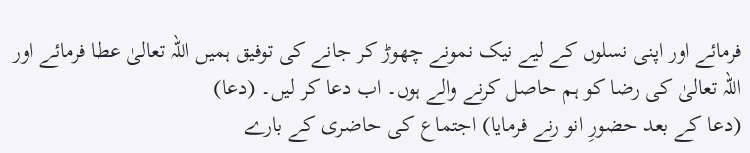فرمائے اور اپنی نسلوں کے لیے نیک نمونے چھوڑ کر جانے کی توفیق ہمیں اللہ تعالیٰ عطا فرمائے اور اللہ تعالیٰ کی رضا کو ہم حاصل کرنے والے ہوں۔ اب دعا کر لیں۔ (دعا)
(دعا کے بعد حضورِ انو رنے فرمایا) اجتماع کی حاضری کے بارے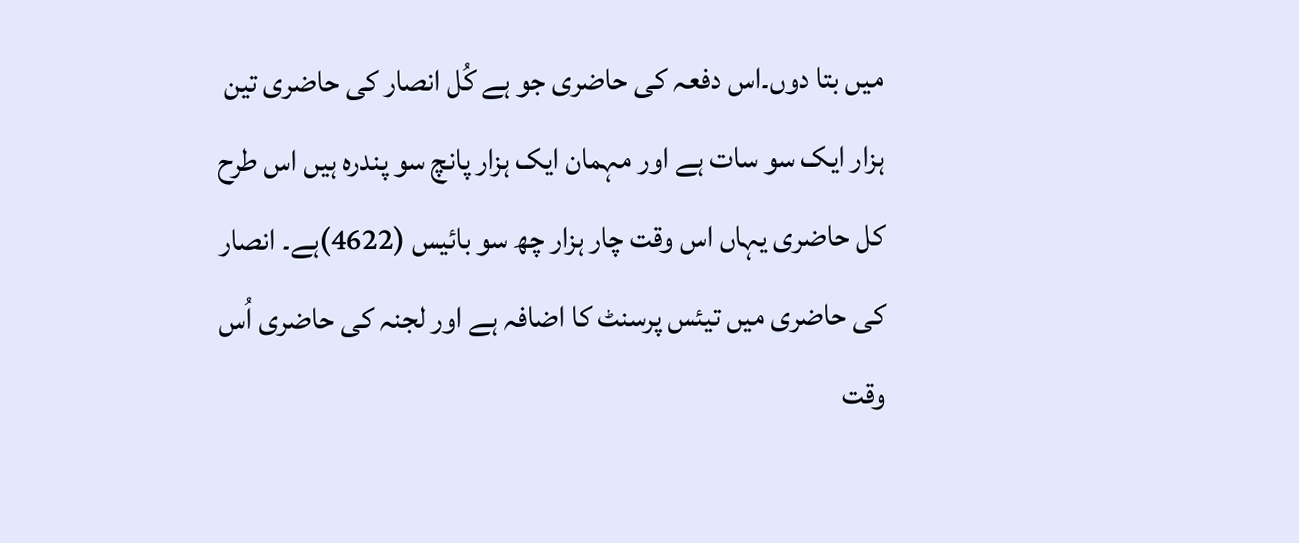میں بتا دوں۔اس دفعہ کی حاضری جو ہے کُل انصار کی حاضری تین ہزار ایک سو سات ہے اور مہمان ایک ہزار پانچ سو پندرہ ہیں اس طرح کل حاضری یہاں اس وقت چار ہزار چھ سو بائیس (4622)ہے۔ انصار کی حاضری میں تیئس پرسنٹ کا اضافہ ہے اور لجنہ کی حاضری اُس وقت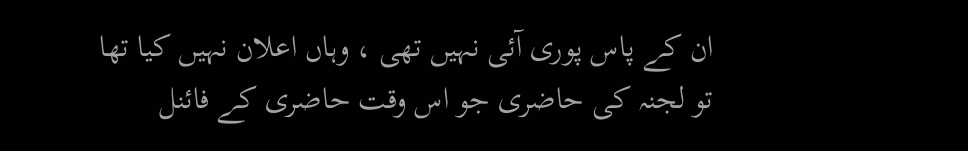ان کے پاس پوری آئی نہیں تھی ، وہاں اعلان نہیں کیا تھا تو لجنہ کی حاضری جو اس وقت حاضری کے فائنل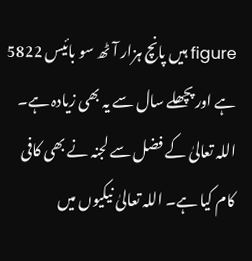figure ہیں پانچ ہزار آٹھ سو بائیس 5822 ہے اور پچھلے سال سے یہ بھی زیادہ ہے۔ اللہ تعالیٰ کے فضل سے لجنہ نے بھی کافی کام کیا ہے۔ اللہ تعالیٰ نیکیوں میں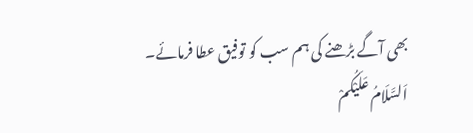بھی آگے بڑھنے کی ہم سب کو توفیق عطا فرمائے۔
اَلسَّلَامُ عَلَیْکُمْ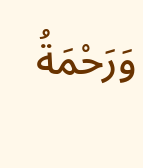وَرَحْمَةُ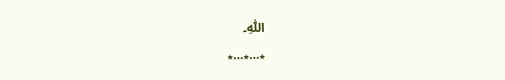اللّٰہِ۔
٭…٭…٭